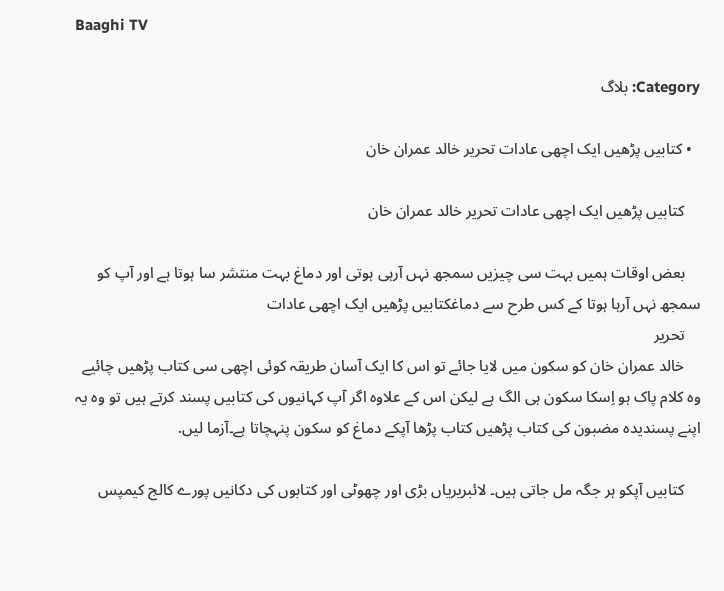Baaghi TV

Category: بلاگ

  • کتابیں پڑھیں ایک اچھی عادات تحریر خالد عمران خان

    کتابیں پڑھیں ایک اچھی عادات تحریر خالد عمران خان

    بعض اوقات ہمیں بہت سی چیزیں سمجھ نہں آرہی ہوتی اور دماغ بہت منتشر سا ہوتا ہے اور آپ کو سمجھ نہں آرہا ہوتا کے کس طرح سے دماغکتابیں پڑھیں ایک اچھی عادات
    تحریر
    خالد عمران خان کو سکون میں لایا جائے تو اس کا ایک آسان طریقہ کوئی اچھی سی کتاب پڑھیں چائیے وہ کلام پاک ہو اِسکا سکون ہی الگ ہے لیکن اس کے علاوہ اگر آپ کہانیوں کی کتابیں پسند کرتے ہیں تو وہ یہ اپنے پسندیدہ مضبون کی کتاب پڑھیں کتاب پڑھا آپکے دماغ کو سکون پنہچاتا ہے۔آزما لیں.

    کتابیں آپکو ہر جگہ مل جاتی ہیں۔ لائبریریاں بڑی اور چھوٹی اور کتابوں کی دکانیں پورے کالج کیمپس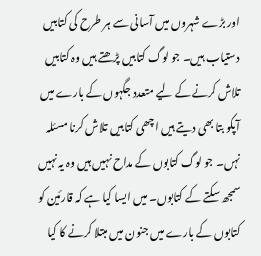اور بڑے شہروں میں آسانی سے ہر طرح کی کتابیں دستیاب ہیں۔ جو لوگ کتابیں پڑھتے ہیں وہ کتابیں تلاش کرنے کے لیے متعدد جگہوں کے بارے میں آپکو بتا بھی دیتے ہیں اچھی کتابیں تلاش کرنا مسئلہ نہں۔ جو لوگ کتابوں کے مداح نہیں ہیں وہ یہ نہیں سمجھ سکتے کے کتابوں۔ میں ایسا کیا ہے کہ قارئین کو کتابوں کے بارے میں جنون میں مبتلا کرنے کا کیا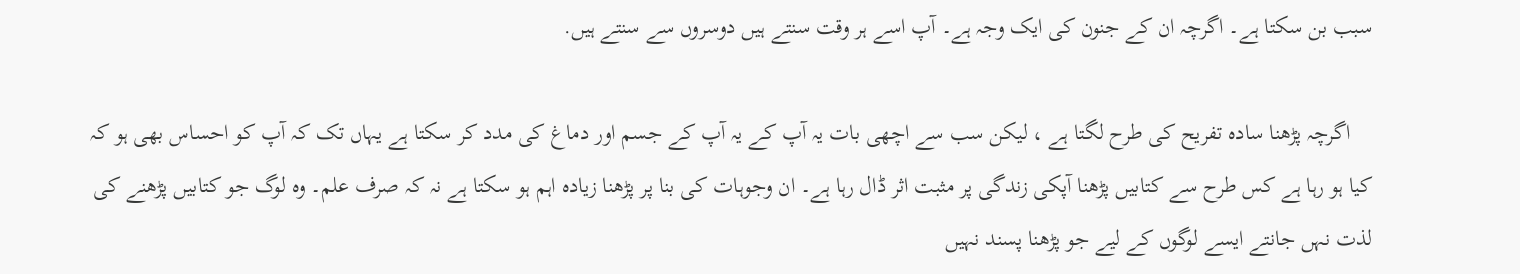سبب بن سکتا ہے۔ اگرچہ ان کے جنون کی ایک وجہ ہے۔ آپ اسے ہر وقت سنتے ہیں دوسروں سے سنتے ہیں.

    اگرچہ پڑھنا سادہ تفریح کی طرح لگتا ہے ، لیکن سب سے اچھی بات یہ آپ کے یہ آپ کے جسم اور دماغ کی مدد کر سکتا ہے یہاں تک کہ آپ کو احساس بھی ہو کہ کیا ہو رہا ہے كس طرح سے کتابیں پڑھنا آپکی زندگی پر مثبت اثر ڈال رہا ہے۔ ان وجوہات کی بنا پر پڑھنا زیادہ اہم ہو سکتا ہے نہ کہ صرف علم۔ وہ لوگ جو کتابیں پڑھنے کی لذت نہں جانتے ایسے لوگوں کے لیے جو پڑھنا پسند نہیں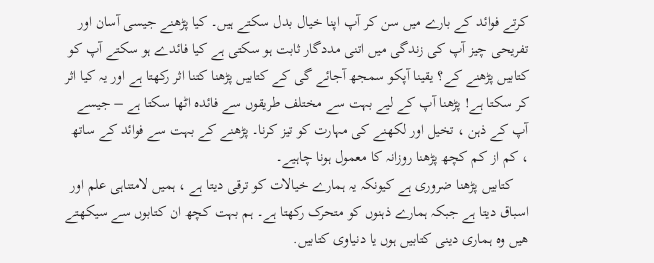کرتے فوائد کے بارے میں سن کر آپ اپنا خیال بدل سکتے ہیں۔ کیا پڑھنے جیسی آسان اور تفریحی چیز آپ کی زندگی میں اتنی مددگار ثابت ہو سکتی ہے کیا فائدے ہو سکتے آپ کو کتابیں پڑھنے کے؟ یقینا آپکو سمجھ آجائے گی کے کتابیں پڑھنا کتنا اثر رکھتا ہے اور یہ کیا اثر کر سکتا ہے! پڑھنا آپ کے لیے بہت سے مختلف طریقوں سے فائدہ اٹھا سکتا ہے – جیسے آپ کے ذہن ، تخیل اور لکھنے کی مہارت کو تیز کرنا۔ پڑھنے کے بہت سے فوائد کے ساتھ ، کم از کم کچھ پڑھنا روزانہ کا معمول ہونا چاہیے۔
    کتابیں پڑھنا ضروری ہے کیونکہ یہ ہمارے خیالات کو ترقی دیتا ہے ، ہمیں لامتناہی علم اور اسباق دیتا ہے جبکہ ہمارے ذہنوں کو متحرک رکھتا ہے۔ ہم بہت کچھ ان کتابوں سے سیکھتے ھیں وہ ہماری دینی کتابیں ہوں یا دنیاوی کتابیں.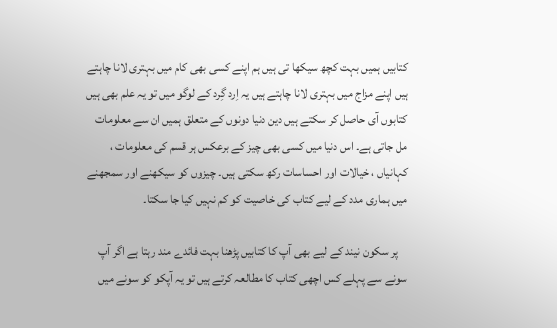کتابیں ہمیں بہت کچھ سیکھا تی ہیں ہم اپنے کسی بھی کام میں بہتری لانا چاہتے ہیں اپنے مزاج میں بہتری لانا چاہتے ہیں یہ اِرد گِرد کے لوگو میں تو یہ علم بھی ہیں کتابوں آی حاصل کر سکتے ہیں دین دنیا دونوں کے متعلق ہمیں ان سے معلومات مل جاتی ہے۔ اس دنیا میں کسی بھی چیز کے برعکس ہر قسم کی معلومات ، کہانیاں ، خیالات اور احساسات رکھ سکتی ہیں۔ چیزوں کو سیکھنے اور سمجھنے میں ہماری مدد کے لیے کتاب کی خاصیت کو کم نہیں کیا جا سکتا۔

    پر سکون نیند کے لیے بھی آپ کا کتابیں پڑھنا بہت فائدے مند رہتا ہے اگر آپ سونے سے پہلے کس اچھی کتاب کا مطالعہ کرتے ہیں تو یہ آپکو کو سونے میں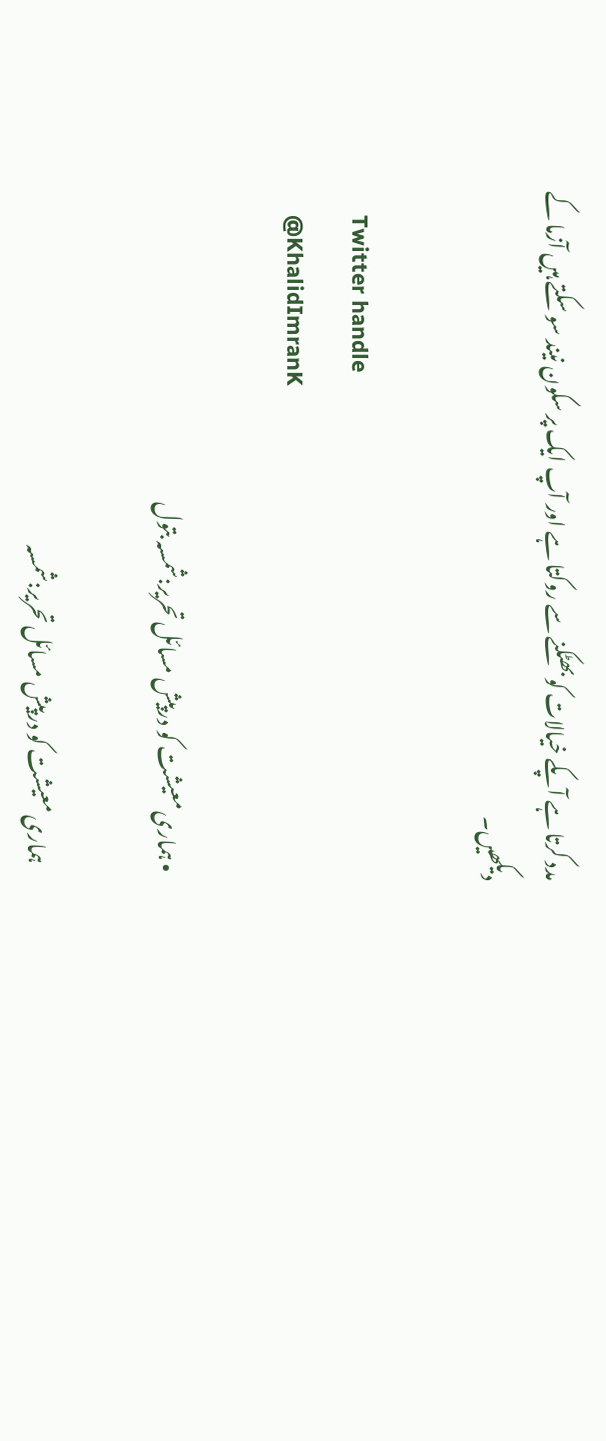مدد کرتا ہے آپکے خیالات کو بھٹکنے سے روکتا ہے اور آپ ایک پر سکون نیند سو سکتے ہیں آزما کے دیکھیں۔

    Twitter handle
    @KhalidImranK

  • ہماری معیشت کو درپیش مسائل تحریر:شمسہ بتول

    ہماری معیشت کو درپیش مسائل تحریر:شمسہ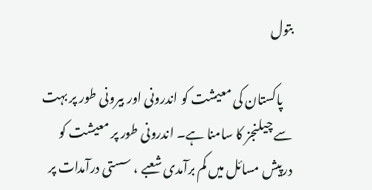بتول

    پاکستان کی معیشت کو اندرونی اور بیرونی طور پر بہت سے چیلنجز کا سامنا ہے۔ اندرونی طور پر معیشت کو درپیش مسائل میں کم برآمدی شعبے ، سستی درآمدات پر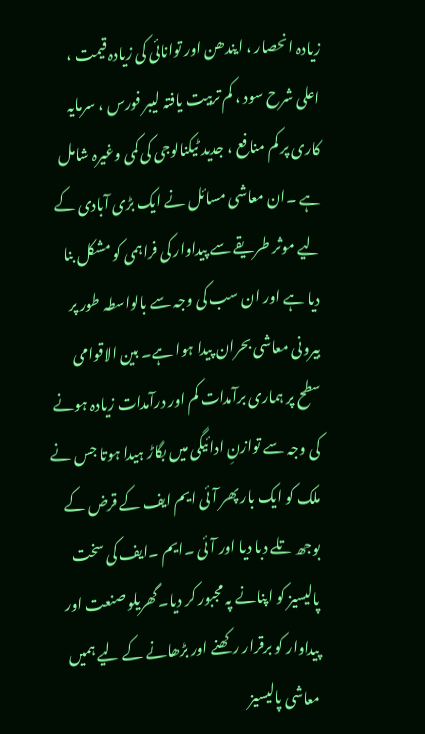زیادہ انحصار ، ایندھن اور توانائی کی زیادہ قیمت ، اعلی شرح سود ، کم تربیت یافتہ لیبر فورس ، سرمایہ کاری پر کم منافع ، جدید ٹیکنالوجی کی کمی وغیرہ شامل ہے ۔ان معاشی مسائل نے ایک بڑی آبادی کے لیے موثر طریقے سے پیداوار کی فراہمی کو مشکل بنا دیا ہے اور ان سب کی وجہ سے بالواسطہ طور پر بیرونی معاشی بحران پیدا ہوا ہے۔ بین الاقوامی سطح پر ہماری برآمدات کم اور درآمدات زیادہ ہونے کی وجہ سے توازنِ ادائیگی میں بگاڑ ہیدا ہوتا جس نے ملک کو ایک بار پھر آئی ایم ایف کے قرض کے بوجھ تلے دبا دیا اور آئی ۔ایم ۔ایف کی سخت پالیسیز کو اپنانے پہ مجبور کر دیا۔گھریلو صنعت اور پیداوار کو برقرار رکھنے اور بڑھانے کے لیے ہمیں معاشی پالیسیز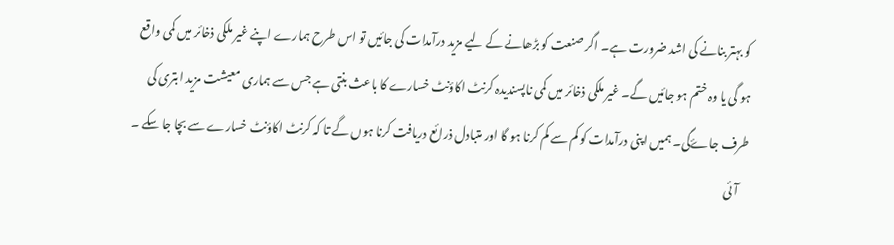کو بہتر بنانے کی اشد ضرورت ہے۔ اگر صنعت کو بڑھانے کے لیے مزید درآمدات کی جائیں تو اس طرح ہمارے اپنے غیر ملکی ذخائر میں کمی واقع ہو گی یا وہ ختم ہو جائیں گے۔ غیر ملکی ذخائر میں کمی ناپسندیدہ کرنٹ اکاؤنٹ خسارے کا باعث بنتی ہے جس سے ہماری معیشت مزید ابتری کی طرف جاۓگی۔ ہمیں اپنی درآمدات کو کم سے کم کرنا ہو گا اور متبادل ذرائع دریافت کرنا ہوں گے تا کہ کرنٹ اکاؤنٹ خسارے سے بچا جا سکے ۔
    آئی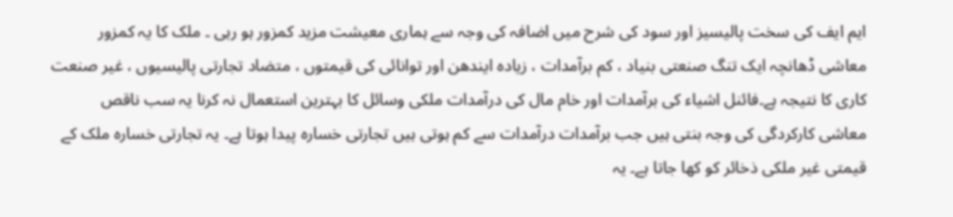ایم ایف کی سخت پالیسیز اور سود کی شرح میں اضافہ کی وجہ سے ہماری معیشت مزید کمزور ہو رہی ۔ ملک کا یہ کمزور معاشی ڈھانچہ ایک تنگ صنعتی بنیاد ، کم برآمدات ، زیادہ ایندھن اور توانائی کی قیمتوں ، متضاد تجارتی پالیسیوں ، غیر صنعت کاری کا نتیجہ ہے۔فائنل اشیاء کی برآمدات اور خام مال کی درآمدات ملکی وسائل کا بہترین استعمال نہ کرنا یہ سب ناقص معاشی کارکردگی کی وجہ بنتی ہیں جب برآمدات درآمدات سے کم ہوتی ہیں تجارتی خسارہ پیدا ہوتا ہے۔ یہ تجارتی خسارہ ملک کے قیمتی غیر ملکی ذخائر کو کھا جاتا ہے۔ یہ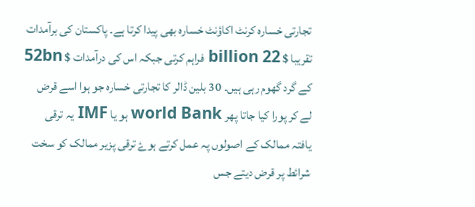تجارتی خسارہ کرنٹ اکاؤنٹ خسارہ بھی پیدا کرتا ہے۔ پاکستان کی برآمدات تقریبا $ billion 22 فراہم کرتی جبکہ اس کی درآمدات $ 52bn کے گرد گھوم رہی ہیں۔ 30 بلین ڈالر کا تجارتی خسارہ جو ہوا اسے قرض لے کر پورا کیا جاتا پھر world Bank ہو یا IMF یہ ترقی یافتہ ممالک کے اصولوں پہ عمل کرتے ہوۓ ترقی پزیر ممالک کو سخت شرائط پر قرض دیتے جس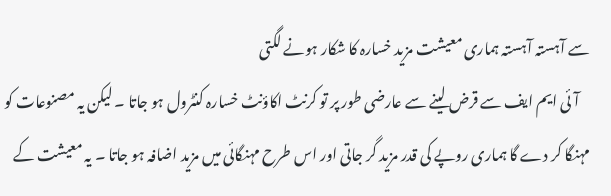سے آہستہ آہستہ ہماری معیشت مزید خسارہ کا شکار ہونے لگتی
    آئی ایم ایف سے قرض لینے سے عارضی طور پر تو کرنٹ اکاؤنٹ خسارہ کنٹرول ہو جاتا ۔ لیکن یہ مصنوعات کو مہنگا کر دے گا ہماری روپے کی قدر مزید گر جاتی اور اس طرح مہنگائی میں مزید اضافہ ہو جاتا ۔ یہ معیشت کے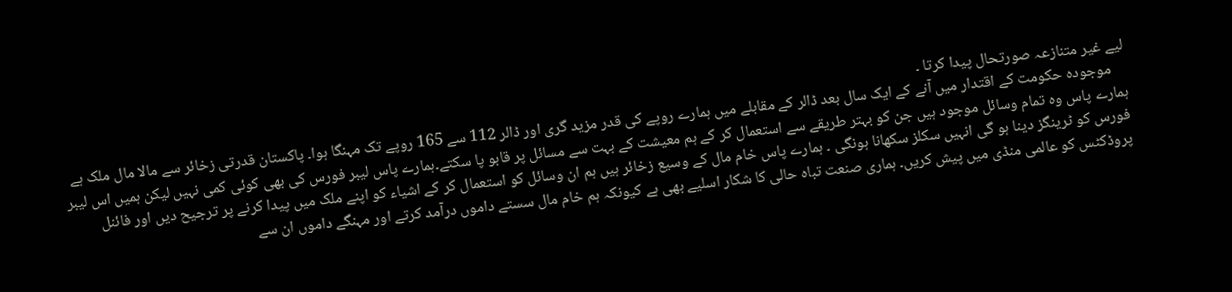لیے غیر متنازعہ صورتحال پیدا کرتا ۔
    موجودہ حکومت کے اقتدار میں آنے کے ایک سال بعد ڈالر کے مقابلے میں ہمارے روپے کی قدر مزید گری اور ڈالر 112 سے 165 روپے تک مہنگا ہوا۔ پاکستان قدرتی زخائر سے مالا مال ملک ہے ہمارے پاس وہ تمام وسائل موجود ہیں جن کو بہتر طریقے سے استعمال کر کے ہم معیشت کے بہت سے مسائل پر قابو پا سکتے۔ہمارے پاس لیبر فورس کی بھی کوئی کمی نہیں لیکن ہمیں اس لیبر فورس کو ٹرینگز دینا ہو گی انہیں سکلز سکھانا ہونگی ۔ ہمارے پاس خام مال کے وسیع زخائر ہیں ہم ان وسائل کو استعمال کر کے اشیاء کو اپنے ملک میں پیدا کرنے پر ترجیح دیں اور فائنل پروڈکٹس کو عالمی منڈی میں پیش کریں۔ ہماری صنعت تباہ حالی کا شکار اسلیے بھی ہے کیونکہ ہم خام مال سستے داموں درآمد کرتے اور مہنگے داموں ان سے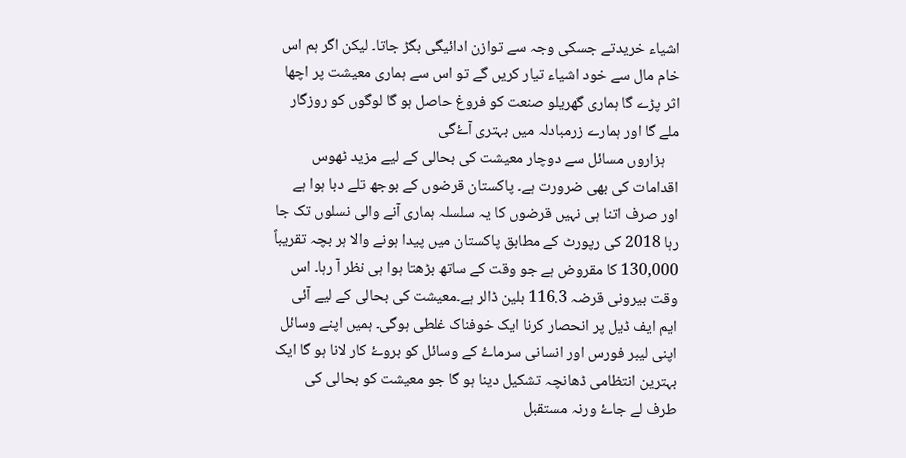اشیاء خریدتے جسکی وجہ سے توازن ادائیگی بگڑ جاتا۔ لیکن اگر ہم اس خام مال سے خود اشیاء تیار کریں گے تو اس سے ہماری معیشت پر اچھا اثر پڑے گا ہماری گھریلو صنعت کو فروغ حاصل ہو گا لوگوں کو روزگار ملے گا اور ہمارے زرمبادلہ میں بہتری آۓگی
    ہزاروں مسائل سے دوچار معیشت کی بحالی کے لیے مزید ٹھوس اقدامات کی بھی ضرورت ہے۔ پاکستان قرضوں کے بوجھ تلے دبا ہوا ہے اور صرف اتنا ہی نہیں قرضوں کا یہ سلسلہ ہماری آنے والی نسلوں تک جا رہا 2018 کی رپورٹ کے مطابق پاکستان میں پیدا ہونے والا ہر بچہ تقریباً 130,000 کا مقروض ہے جو وقت کے ساتھ بڑھتا ہوا ہی نظر آ رہا۔ اس وقت بیرونی قرضہ 116.3 بلین ڈالر ہے۔معیشت کی بحالی کے لیے آئی ایم ایف ڈیل پر انحصار کرنا ایک خوفناک غلطی ہوگی۔ ہمیں اپنے وسائل اپنی لیبر فورس اور انسانی سرماۓ کے وسائل کو بروۓ کار لانا ہو گا ایک بہترین انتظامی ڈھانچہ تشکیل دینا ہو گا جو معیشت کو بحالی کی طرف لے جاۓ ورنہ مستقبل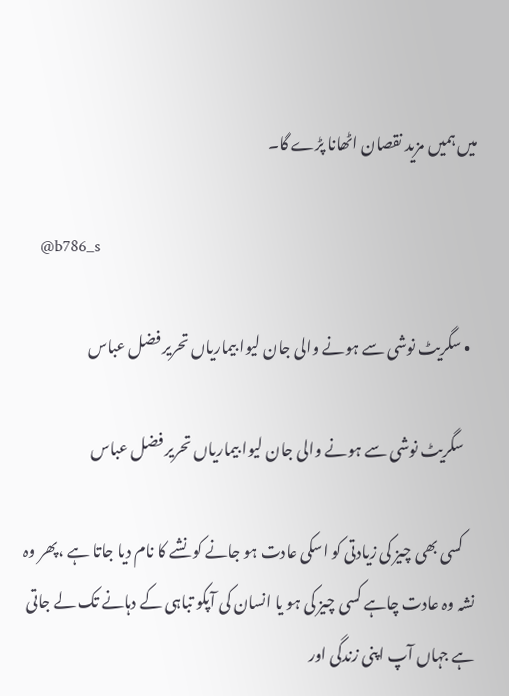میں ہمیں مزید نقصان اٹھانا پڑے گا۔

    @b786_s

  • سگریٹ نوشی سے ہونے والی جان لیوا بیماریاں تحریر فضل عباس

    سگریٹ نوشی سے ہونے والی جان لیوا بیماریاں تحریر فضل عباس

    کسی بھی چیز کی زیادتی کو اسکی عادت ہو جانے کو نشے کا نام دیا جاتا ہے ،پھر وہ نشہ وہ عادت چاہے کسی چیز کی ہو یا انسان کی آپکو تباہی کے دہانے تک لے جاتی ہے جہاں آپ اپنی زندگی اور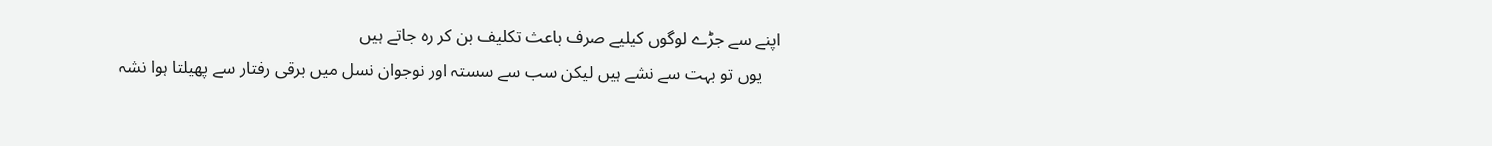اپنے سے جڑے لوگوں کیلیے صرف باعث تکلیف بن کر رہ جاتے ہیں
    یوں تو بہت سے نشے ہیں لیکن سب سے سستہ اور نوجوان نسل میں برقی رفتار سے پھیلتا ہوا نشہ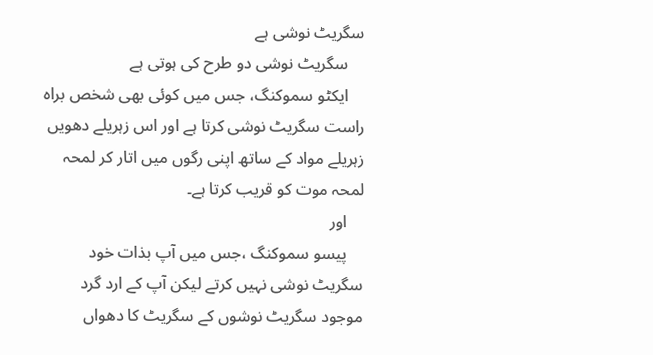سگریٹ نوشی ہے
    سگریٹ نوشی دو طرح کی ہوتی ہے
    ایکٹو سموکنگ، جس میں کوئی بھی شخص براہ راست سگریٹ نوشی کرتا ہے اور اس زہریلے دھویں زہریلے مواد کے ساتھ اپنی رگوں میں اتار کر لمحہ لمحہ موت کو قریب کرتا ہے۔
    اور
    پیسو سموکنگ ،جس میں آپ بذات خود سگریٹ نوشی نہیں کرتے لیکن آپ کے ارد گرد موجود سگریٹ نوشوں کے سگریٹ کا دھواں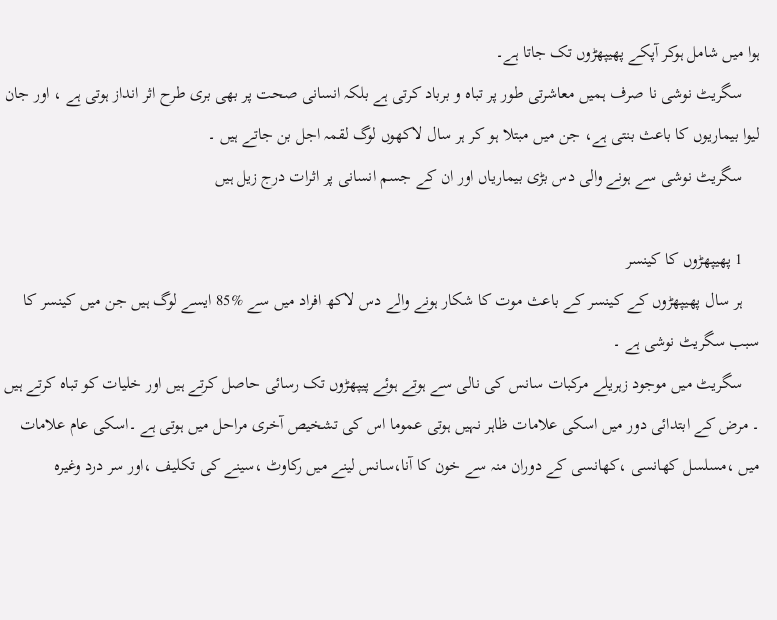ہوا میں شامل ہوکر آپکے پھیپھڑوں تک جاتا ہے۔
    سگریٹ نوشی نا صرف ہمیں معاشرتی طور پر تباہ و برباد کرتی ہے بلکہ انسانی صحت پر بھی بری طرح اثر انداز ہوتی ہے ، اور جان لیوا بیماریوں کا باعث بنتی ہے، جن میں مبتلا ہو کر ہر سال لاکھوں لوگ لقمہ اجل بن جاتے ہیں ۔
    سگریٹ نوشی سے ہونے والی دس بڑی بیماریاں اور ان کے جسم انسانی پر اثرات درج زیل ہیں

    1 پھیپھڑوں کا کینسر
    ہر سال پھیپھڑوں کے کینسر کے باعث موت کا شکار ہونے والے دس لاکھ افراد میں سے %85 ایسے لوگ ہیں جن میں کینسر کا سبب سگریٹ نوشی ہے ۔
    سگریٹ میں موجود زہریلے مرکبات سانس کی نالی سے ہوتے ہوئے پیپھڑوں تک رسائی حاصل کرتے ہیں اور خلیات کو تباہ کرتے ہیں ۔ مرض کے ابتدائی دور میں اسکی علامات ظاہر نہیں ہوتی عموما اس کی تشخیص آخری مراحل میں ہوتی ہے ۔اسکی عام علامات میں ،مسلسل کھانسی ،کھانسی کے دوران منہ سے خون کا آنا،سانس لینے میں رکاوٹ ،سینے کی تکلیف ،اور سر درد وغیرہ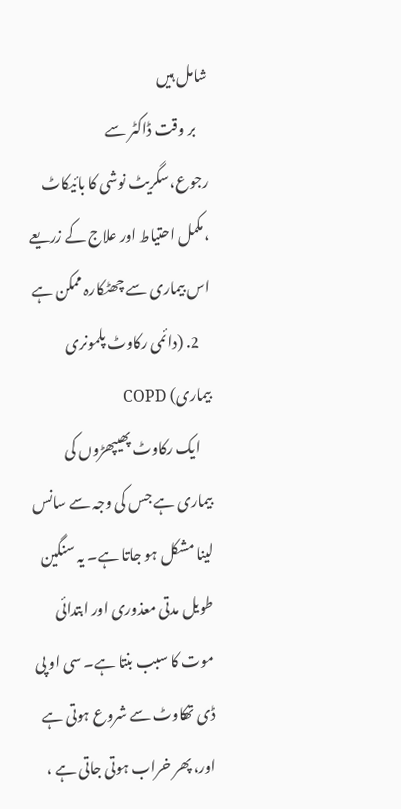شامل ہیں
    بر وقت ڈاکٹر سے رجوع،سگریٹ نوشی کا بائیکاٹ ،مکمل احتیاط اور علاج کے زریعے اس بیماری سے چھٹکارہ ممکن ہے
    2. (دائمی رکاوٹ پلمونری بیماری) COPD
    ایک رکاوٹ پھیپھڑوں کی بیماری ہے جس کی وجہ سے سانس لینا مشکل ہو جاتا ہے۔ یہ سنگین طویل مدتی معذوری اور ابتدائی موت کا سبب بنتا ہے۔ سی او پی ڈی تھکاوٹ سے شروع ہوتی ہے اور، پھر خراب ہوتی جاتی ہے ،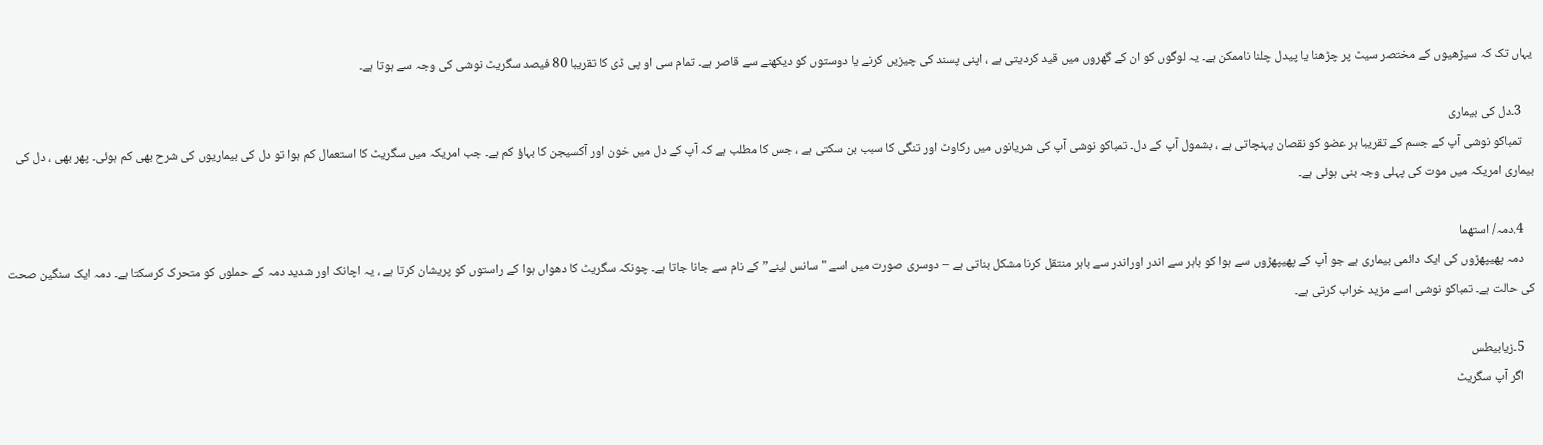یہاں تک کہ سیڑھیوں کے مختصر سیٹ پر چڑھنا یا پیدل چلنا ناممکن ہے۔ یہ لوگوں کو ان کے گھروں میں قید کردیتی ہے ، اپنی پسند کی چیزیں کرنے یا دوستوں کو دیکھنے سے قاصر ہے۔ تمام سی او پی ڈی کا تقریبا 80 فیصد سگریٹ نوشی کی وجہ سے ہوتا ہے۔

    3۔دل کی بیماری
    تمباکو نوشی آپ کے جسم کے تقریبا ہر عضو کو نقصان پہنچاتی ہے ، بشمول آپ کے دل۔ تمباکو نوشی آپ کی شریانوں میں رکاوٹ اور تنگی کا سبب بن سکتی ہے ، جس کا مطلب ہے کہ آپ کے دل میں خون اور آکسیجن کا بہاؤ کم ہے۔ جب امریکہ میں سگریٹ کا استعمال کم ہوا تو دل کی بیماریوں کی شرح بھی کم ہوئی۔ پھر بھی ، دل کی بیماری امریکہ میں موت کی پہلی وجہ بنی ہوئی ہے۔

    4.دمہ/ استھما
    دمہ پھیپھڑوں کی ایک دائمی بیماری ہے جو آپ کے پھیپھڑوں سے ہوا کو باہر سے اندر اوراندر سے باہر منتقل کرنا مشکل بناتی ہے – دوسری صورت میں اسے "سانس لینے” کے نام سے جانا جاتا ہے۔ چونکہ سگریٹ کا دھواں ہوا کے راستوں کو پریشان کرتا ہے ، یہ اچانک اور شدید دمہ کے حملوں کو متحرک کرسکتا ہے۔ دمہ ایک سنگین صحت کی حالت ہے۔ تمباکو نوشی اسے مزید خراب کرتی ہے۔

    5۔زیابیطس
    اگر آپ سگریٹ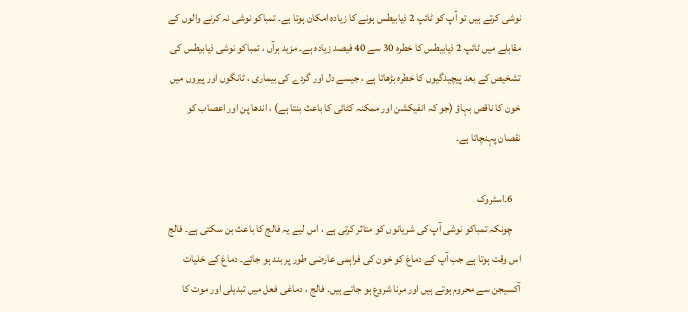نوشی کرتے ہیں تو آپ کو ٹائپ 2 ذیابیطس ہونے کا زیادہ امکان ہوتا ہے۔ تمباکو نوشی نہ کرنے والوں کے مقابلے میں ٹائپ 2 ذیابیطس کا خطرہ 30 سے 40 فیصد زیادہ ہے۔ مزید برآں ، تمباکو نوشی ذیابیطس کی تشخیص کے بعد پیچیدگیوں کا خطرہ بڑھاتا ہے ، جیسے دل اور گردے کی بیماری ، ٹانگوں اور پیروں میں خون کا ناقص بہاؤ (جو کہ انفیکشن اور ممکنہ کٹائی کا باعث بنتا ہے) ، اندھا پن اور اعصاب کو نقصان پہنچاتا ہے۔

    6۔اسٹروک
    چونکہ تمباکو نوشی آپ کی شریانوں کو متاثر کرتی ہے ، اس لیے یہ فالج کا باعث بن سکتی ہے۔ فالج اس وقت ہوتا ہے جب آپ کے دماغ کو خون کی فراہمی عارضی طور پر بند ہو جائے۔ دماغ کے خلیات آکسیجن سے محروم ہوتے ہیں اور مرنا شروع ہو جاتے ہیں۔ فالج ، دماغی فعل میں تبدیلی اور موت کا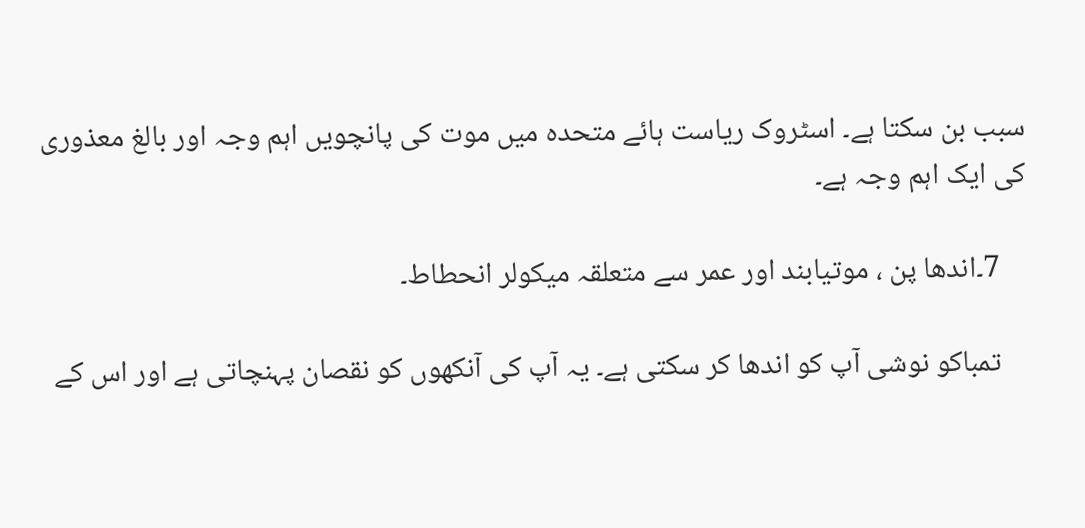سبب بن سکتا ہے۔ اسٹروک ریاست ہائے متحدہ میں موت کی پانچویں اہم وجہ اور بالغ معذوری کی ایک اہم وجہ ہے۔

    7۔اندھا پن ، موتیابند اور عمر سے متعلقہ میکولر انحطاط۔

    تمباکو نوشی آپ کو اندھا کر سکتی ہے۔ یہ آپ کی آنکھوں کو نقصان پہنچاتی ہے اور اس کے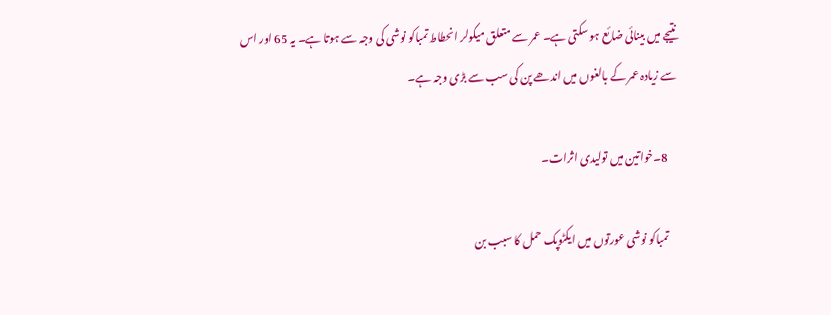نتیجے میں بینائی ضائع ہو سکتی ہے۔ عمر سے متعلق میکولر انحطاط تمباکو نوشی کی وجہ سے ہوتا ہے۔ یہ 65 اور اس سے زیادہ عمر کے بالغوں میں اندھے پن کی سب سے بڑی وجہ ہے۔

    8۔خواتین میں تولیدی اثرات۔

    تمباکو نوشی عورتوں میں ایکٹوپک حمل کا سبب بن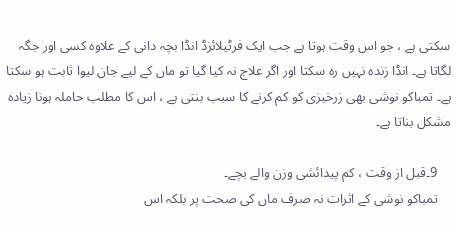سکتی ہے ، جو اس وقت ہوتا ہے جب ایک فرٹیلائزڈ انڈا بچہ دانی کے علاوہ کسی اور جگہ لگاتا ہے۔ انڈا زندہ نہیں رہ سکتا اور اگر علاج نہ کیا گیا تو ماں کے لیے جان لیوا ثابت ہو سکتا ہے۔ تمباکو نوشی بھی زرخیزی کو کم کرنے کا سبب بنتی ہے ، اس کا مطلب حاملہ ہونا زیادہ مشکل بناتا ہے۔

    9۔قبل از وقت ، کم پیدائشی وزن والے بچے۔
    تمباکو نوشی کے اثرات نہ صرف ماں کی صحت پر بلکہ اس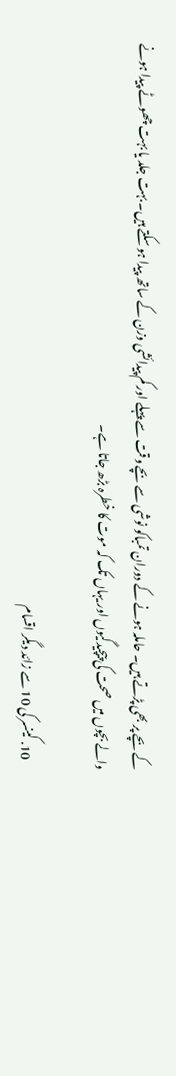کے بچے پر بھی پڑتے ہیں۔ حاملہ ہونے کے دوران تمباکو نوشی سے بچے وقت سے پہلے اور کم پیدائشی وزن کے ساتھ پیدا ہو سکتے ہیں۔ بہت جلد یا بہت چھوٹے پیدا ہونے والے بچوں میں صحت کی پیچیدگیوں اور یہاں تک کہ موت کا خطرہ بڑھ جاتا ہے۔

    10. کینسر کی 10 سے زائد دیگر اقسام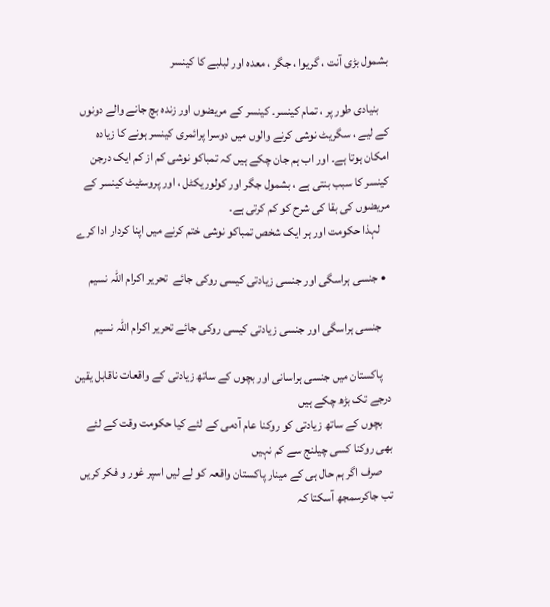بشمول بڑی آنت ، گریوا ، جگر ، معدہ اور لبلبے کا کینسر

    بنیادی طور پر ، تمام کینسر۔ کینسر کے مریضوں اور زندہ بچ جانے والے دونوں کے لیے ، سگریٹ نوشی کرنے والوں میں دوسرا پرائمری کینسر ہونے کا زیادہ امکان ہوتا ہے۔ اور اب ہم جان چکے ہیں کہ تمباکو نوشی کم از کم ایک درجن کینسر کا سبب بنتی ہے ، بشمول جگر اور کولوریکٹل ، اور پروسٹیٹ کینسر کے مریضوں کی بقا کی شرح کو کم کرتی ہے۔
    لہذا حکومت اور ہر ایک شخص تمباکو نوشی ختم کرنے میں اپنا کردار ادا کرے

  • جنسی ہراسگی اور جنسی زیادتی کیسی روکی جائے  تحریر اکرام اللہ نسیم

    جنسی ہراسگی اور جنسی زیادتی کیسی روکی جائے تحریر اکرام اللہ نسیم

    پاکستان میں جنسی ہراسانی اور بچوں کے ساتھ زیادتی کے واقعات ناقابل یقین درجے تک بڑھ چکے ہیں
    بچوں کے ساتھ زیادتی کو روکنا عام آدمی کے لئے کیا حکومت وقت کے لئے بھی روکنا کسی چیلنج سے کم نہیں
    صرف اگر ہم حال ہی کے مینار پاکستان واقعہ کو لے لیں اسپر غور و فکر کریں تب جاکرسمجھ آسکتا کہ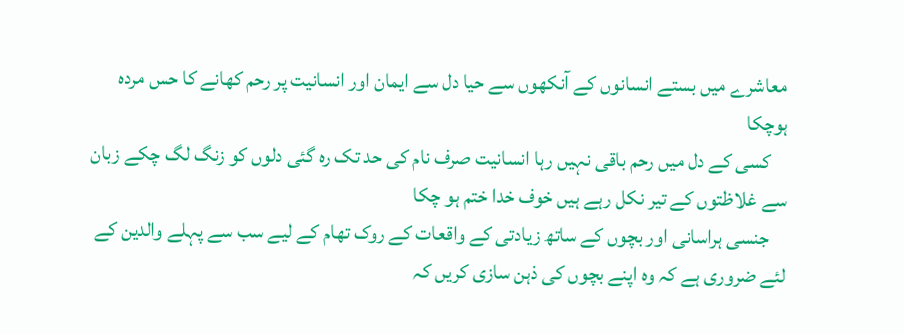معاشرے میں بستے انسانوں کے آنکھوں سے حیا دل سے ایمان اور انسانیت پر رحم کھانے کا حس مردہ ہوچکا
    کسی کے دل میں رحم باقی نہیں رہا انسانیت صرف نام کی حد تک رہ گئی دلوں کو زنگ لگ چکے زبان سے غلاظتوں کے تیر نکل رہے ہیں خوف خدا ختم ہو چکا
    جنسی ہراسانی اور بچوں کے ساتھ زیادتی کے واقعات کے روک تھام کے لیے سب سے پہلے والدین کے لئے ضروری ہے کہ وہ اپنے بچوں کی ذہن سازی کریں کہ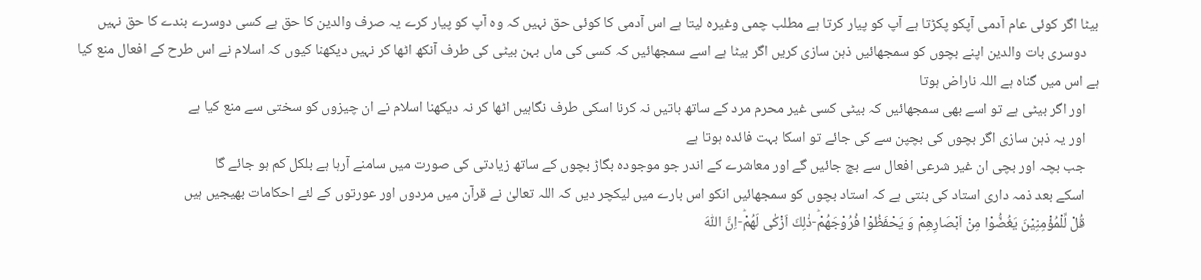بیٹا اگر کوئی عام آدمی آپکو پکڑتا ہے آپ کو پیار کرتا ہے مطلب چمی وغیرہ لیتا ہے اس آدمی کا کوئی حق نہیں کہ وہ آپ کو پیار کرے یہ صرف والدین کا حق ہے کسی دوسرے بندے کا حق نہیں
    دوسری بات والدین اپنے بچوں کو سمجھائیں ذہن سازی کریں اگر بیٹا ہے اسے سمجھائیں کہ کسی کی ماں بہن بیٹی کی طرف آنکھ اٹھا کر نہیں دیکھنا کیوں کہ اسلام نے اس طرح کے افعال منع کیا ہے اس میں گناہ ہے اللہ ناراض ہوتا
    اور اگر بیٹی ہے تو اسے بھی سمجھائیں کہ بیٹی کسی غیر محرم مرد کے ساتھ باتیں نہ کرنا اسکی طرف نگاہیں اٹھا کر نہ دیکھنا اسلام نے ان چیزوں کو سختی سے منع کیا ہے
    اور یہ ذہن سازی اگر بچوں کی بچپن سے کی جائے تو اسکا بہت فائدہ ہوتا ہے
    جب بچہ اور بچی ان غیر شرعی افعال سے بچ جائیں گے اور معاشرے کے اندر جو موجودہ بگاڑ بچوں کے ساتھ زیادتی کی صورت میں سامنے آرہا ہے بلکل کم ہو جائے گا
    اسکے بعد ذمہ داری استاد کی بنتی ہے کہ استاد بچوں کو سمجھائیں انکو اس بارے میں لیکچر دیں کہ اللہ تعالیٰ نے قرآن میں مردوں اور عورتوں کے لئے احکامات بھیجیں ہیں
    قُلْ لِّلْمُؤْمِنِیْنَ یَغُضُّوْا مِنْ اَبْصَارِهِمْ وَ یَحْفَظُوْا فُرُوْجَهُمْؕ-ذٰلِكَ اَزْكٰى لَهُمْؕ-اِنَّ اللّٰهَ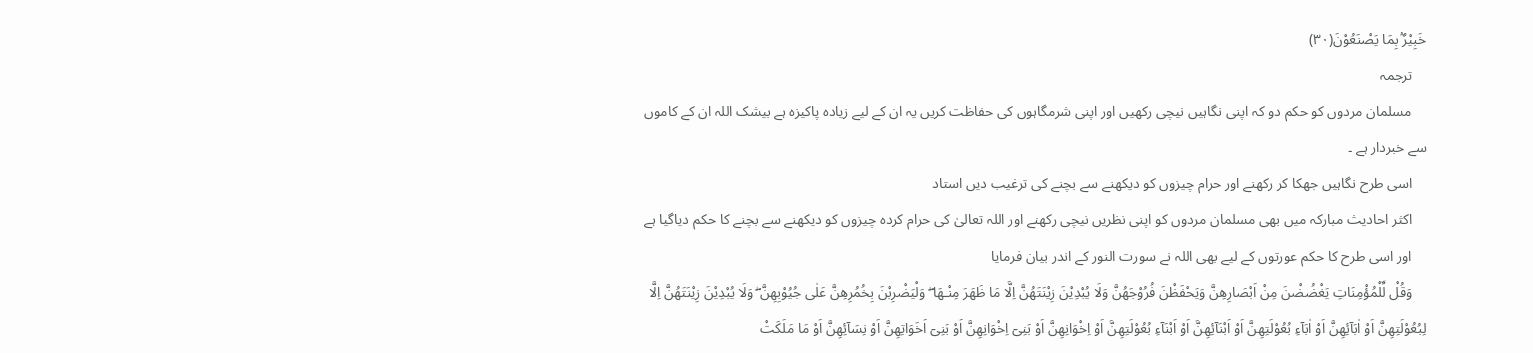خَبِیْرٌۢ بِمَا یَصْنَعُوْنَ(۳۰)
    ترجمہ
    مسلمان مردوں کو حکم دو کہ اپنی نگاہیں نیچی رکھیں اور اپنی شرمگاہوں کی حفاظت کریں یہ ان کے لیے زیادہ پاکیزہ ہے بیشک اللہ ان کے کاموں سے خبردار ہے ۔
    اسی طرح نگاہیں جھکا کر رکھنے اور حرام چیزوں کو دیکھنے سے بچنے کی ترغیب دیں استاد
    اکثر احادیث مبارکہ میں بھی مسلمان مردوں کو اپنی نظریں نیچی رکھنے اور اللہ تعالیٰ کی حرام کردہ چیزوں کو دیکھنے سے بچنے کا حکم دیاگیا ہے
    اور اسی طرح کا حکم عورتوں کے لیے بھی اللہ نے سورت النور کے اندر بیان فرمایا
    وَقُلْ لِّلْمُؤْمِنَاتِ يَغْضُضْنَ مِنْ اَبْصَارِهِنَّ وَيَحْفَظْنَ فُرُوْجَهُنَّ وَلَا يُبْدِيْنَ زِيْنَتَهُنَّ اِلَّا مَا ظَهَرَ مِنْـهَا ۖ وَلْيَضْرِبْنَ بِخُمُرِهِنَّ عَلٰى جُيُوْبِهِنَّ ۖ وَلَا يُبْدِيْنَ زِيْنَتَهُنَّ اِلَّا لِبُعُوْلَتِهِنَّ اَوْ اٰبَآئِهِنَّ اَوْ اٰبَآءِ بُعُوْلَتِهِنَّ اَوْ اَبْنَآئِهِنَّ اَوْ اَبْنَآءِ بُعُوْلَتِهِنَّ اَوْ اِخْوَانِهِنَّ اَوْ بَنِىٓ اِخْوَانِهِنَّ اَوْ بَنِىٓ اَخَوَاتِهِنَّ اَوْ نِسَآئِهِنَّ اَوْ مَا مَلَكَتْ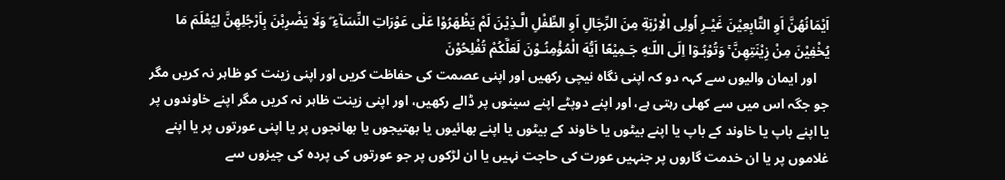اَيْمَانُهُنَّ اَوِ التَّابِعِيْنَ غَيْـرِ اُولِى الْاِرْبَةِ مِنَ الرِّجَالِ اَوِ الطِّفْلِ الَّـذِيْنَ لَمْ يَظْهَرُوْا عَلٰى عَوْرَاتِ النِّسَآءِ ۖ وَلَا يَضْرِبْنَ بِاَرْجُلِهِنَّ لِيُعْلَمَ مَا يُخْفِيْنَ مِنْ زِيْنَتِهِنَّ ۚ وَتُوْبُـوٓا اِلَى اللّـٰهِ جَـمِيْعًا اَيُّهَ الْمُؤْمِنُـوْنَ لَعَلَّكُمْ تُفْلِحُوْنَ
    اور ایمان والیوں سے کہہ دو کہ اپنی نگاہ نیچی رکھیں اور اپنی عصمت کی حفاظت کریں اور اپنی زینت کو ظاہر نہ کریں مگر جو جگہ اس میں سے کھلی رہتی ہے، اور اپنے دوپٹے اپنے سینوں پر ڈالے رکھیں، اور اپنی زینت ظاہر نہ کریں مگر اپنے خاوندوں پر یا اپنے باپ یا خاوند کے باپ یا اپنے بیٹوں یا خاوند کے بیٹوں یا اپنے بھائیوں یا بھتیجوں یا بھانجوں پر یا اپنی عورتوں پر یا اپنے غلاموں پر یا ان خدمت گاروں پر جنہیں عورت کی حاجت نہیں یا ان لڑکوں پر جو عورتوں کی پردہ کی چیزوں سے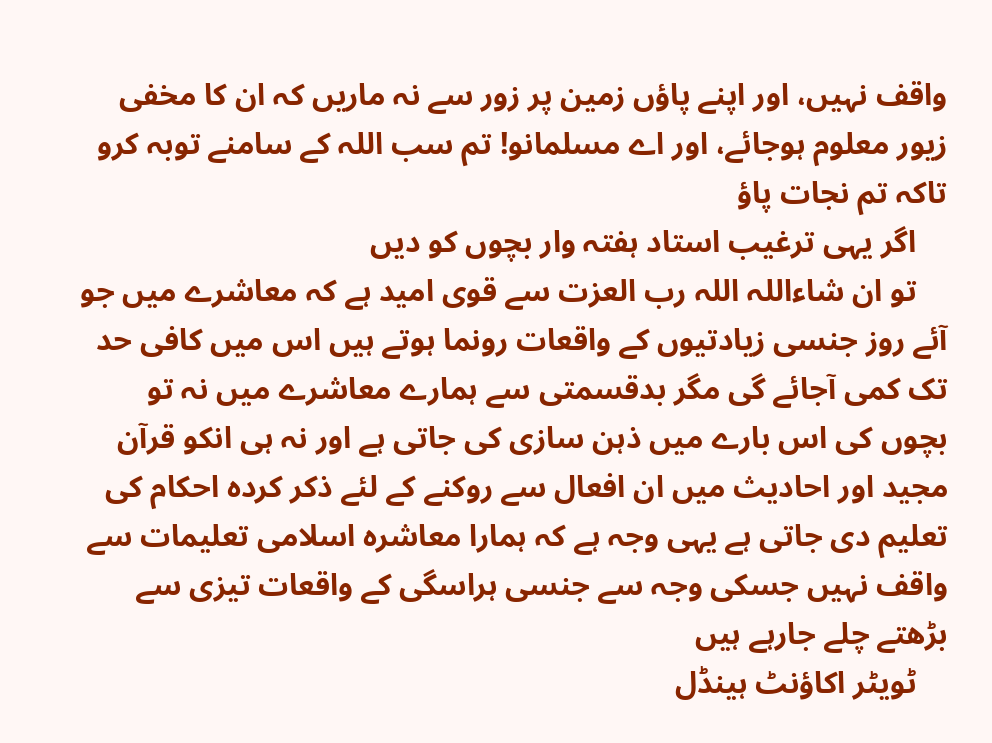واقف نہیں، اور اپنے پاؤں زمین پر زور سے نہ ماریں کہ ان کا مخفی زیور معلوم ہوجائے، اور اے مسلمانو! تم سب اللہ کے سامنے توبہ کرو تاکہ تم نجات پاؤ
    اگر یہی ترغیب استاد ہفتہ وار بچوں کو دیں
    تو ان شاءاللہ اللہ رب العزت سے قوی امید ہے کہ معاشرے میں جو آئے روز جنسی زیادتیوں کے واقعات رونما ہوتے ہیں اس میں کافی حد تک کمی آجائے گی مگر بدقسمتی سے ہمارے معاشرے میں نہ تو بچوں کی اس بارے میں ذہن سازی کی جاتی ہے اور نہ ہی انکو قرآن مجید اور احادیث میں ان افعال سے روکنے کے لئے ذکر کردہ احکام کی تعلیم دی جاتی ہے یہی وجہ ہے کہ ہمارا معاشرہ اسلامی تعلیمات سے واقف نہیں جسکی وجہ سے جنسی ہراسگی کے واقعات تیزی سے بڑھتے چلے جارہے ہیں
    ٹویٹر اکاؤنٹ ہینڈل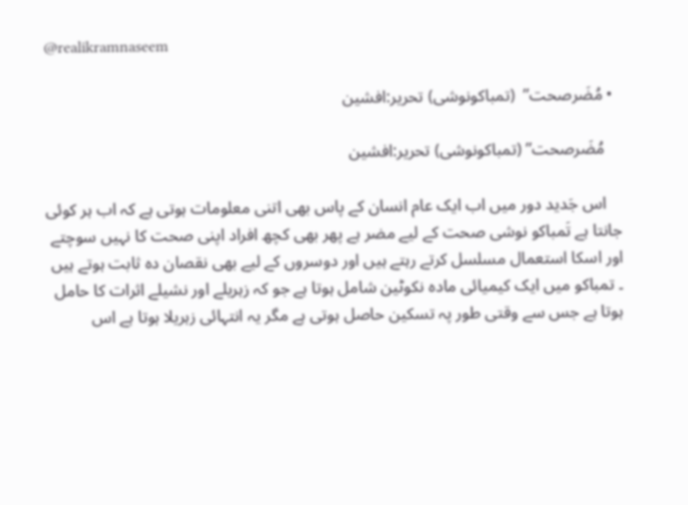@realikramnaseem

  • مُضَرصحت”  (تمباکونوشی) تحریر:افشین

    مُضَرصحت” (تمباکونوشی) تحریر:افشین

    اس جَدید دور میں اب ایک عام انسان کے پاس بھی اتنی معلومات ہوتی ہے کہ اب ہر کوئی جانتا ہے تَمباکو نوشی صحت کے لیے مضر ہے پھر بھی کچھ افراد اپنی صحت کا نہیں سوچتے اور اسکا استعمال مسلسل کرتے رہتے ہیں اور دوسروں کے لیے بھی نقصان دہ ثابت ہوتے ہیں ۔ تمباکو میں ایک کیمیائی مادہ نکوٹین شامل ہوتا ہے جو کہ زہریلے اور نشیلے اثرات کا حامل ہوتا ہے جس سے وقتی طور پہ تسکین حاصل ہوتی ہے مگر یہ انتہائی زہریلا ہوتا ہے اس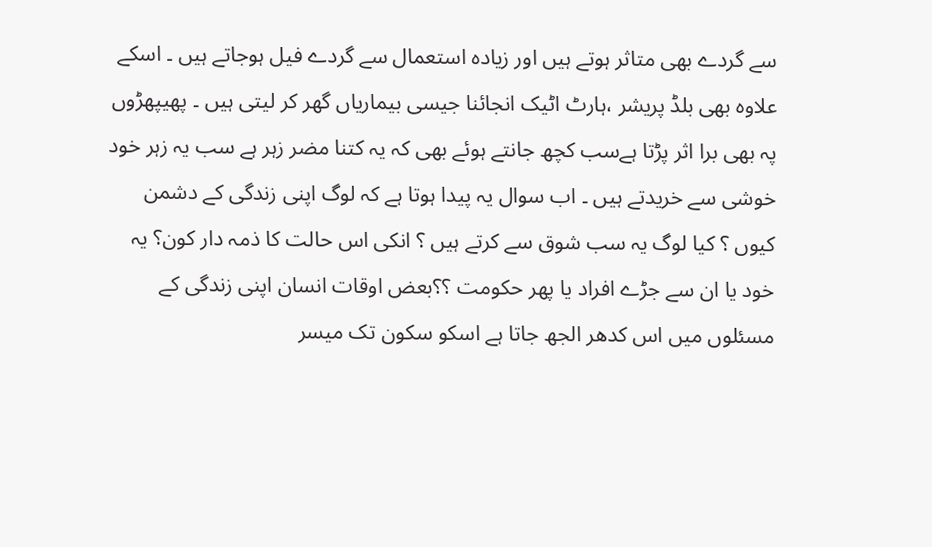سے گردے بھی متاثر ہوتے ہیں اور زیادہ استعمال سے گردے فیل ہوجاتے ہیں ۔ اسکے علاوہ بھی بلڈ پریشر ،ہارٹ اٹیک انجائنا جیسی بیماریاں گھر کر لیتی ہیں ۔ پھیپھڑوں پہ بھی برا اثر پڑتا ہےسب کچھ جانتے ہوئے بھی کہ یہ کتنا مضر زہر ہے سب یہ زہر خود خوشی سے خریدتے ہیں ۔ اب سوال یہ پیدا ہوتا ہے کہ لوگ اپنی زندگی کے دشمن کیوں ؟ کیا لوگ یہ سب شوق سے کرتے ہیں ؟ انکی اس حالت کا ذمہ دار کون؟ یہ خود یا ان سے جڑے افراد یا پھر حکومت ؟؟بعض اوقات انسان اپنی زندگی کے مسئلوں میں اس کدھر الجھ جاتا ہے اسکو سکون تک میسر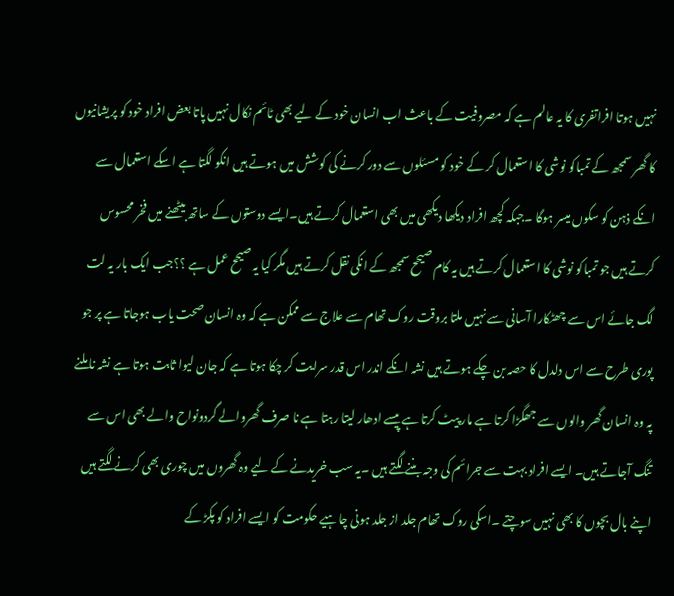نہیں ہوتا افراتفری کا یہ عالم ہے کہ مصروفیت کے باعث اب انسان خود کے لیے بھی ٹائم نکال نہیں پاتا بعض افراد خود کو پریشانیوں کا گھر سمجھ کے تمباکو نوشی کا استعمال کر کے خود کو مسئلوں سے دور کرنے کی کوشش میں ہوتے ہیں انکو لگتا ہے اسکے استعمال سے انکے ذہن کو سکوں میسر ہوگا ۔جبکہ کچھ افراد دیکھا دیکھی میں بھی استعمال کرتے ہیں۔ایسے دوستوں کے ساتھ بیٹھنے میں فخر محسوس کرتے ہیں جو تمباکو نوشی کا استعمال کرتے ہیں یہ کام صیحح سمجھ کے انکی نقل کرتے ہیں مگر کیا یہ صیحح عمل ہے ؟؟جب ایک بار یہ لت لگ جائے اس سے چھٹکارا آسانی سے نہیں ملتا بروقت روک تھام سے علاج سے ممکن ہے کہ وہ انسان صحت یاب ہوجاتا ہے پر جو پوری طرح سے اس دلدل کا حصہ بن چکے ہوتے ہیں نشہ انکے اندر اس قدر سرایت کر چکا ہوتا ہے کہ جان لیوا ثابت ہوتا ہے نشہ نا ملنے پہ وہ انسان گھر والوں سے جھگڑا کرتا ہے مار پیٹ کرتا ہے پیسے ادھار لیتا رہتا ہے نا صرف گھروالے گردونواح والے بھی اس سے تنگ آجاتے ہیں۔ ایسے افراد بہت سے جرائم کی وجہ بننے لگتے ہیں ۔یہ سب خریدنے کے لیے وہ گھروں میں چوری بھی کرنے لگتے ہیں اپنے بال بچوں کا بھی نہیں سوچتے ۔اسکی روک تھام جلد از جلد ہونی چاہیے حکومت کو ایسے افراد کو پکڑ کے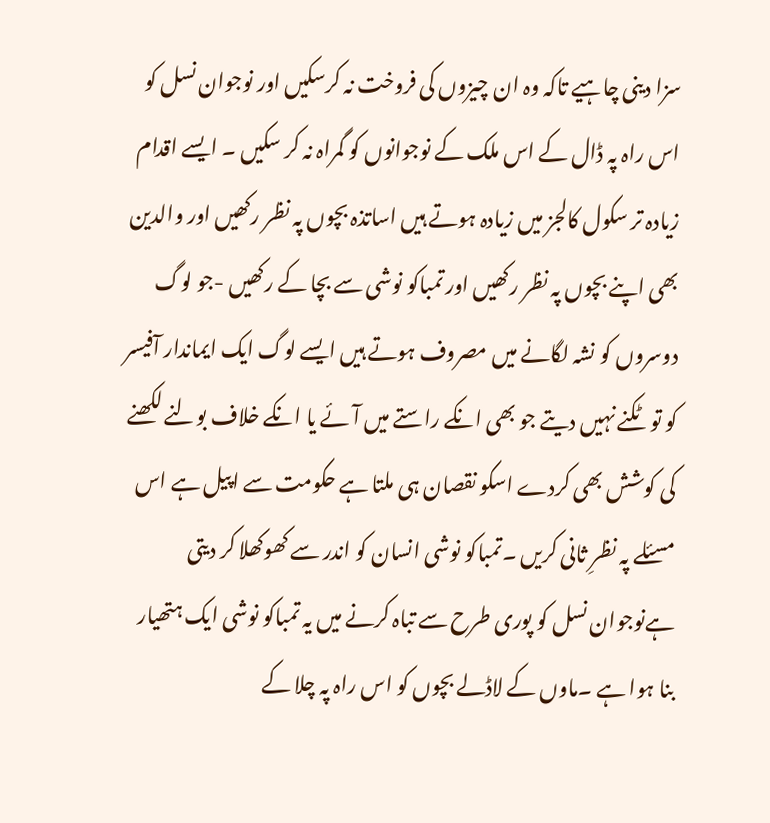سزا دینی چاہیے تاکہ وہ ان چیزوں کی فروخت نہ کرسکیں اور نوجوان نسل کو اس راہ پہ ڈال کے اس ملک کے نوجوانوں کو گمراہ نہ کر سکیں ۔ ایسے اقدام زیادہ تر سکول کالجز میں زیادہ ہوتے ہیں اساتذہ بچوں پہ نظر رکھیں اور والدین بھی اپنے بچوں پہ نظر رکھیں اور تمباکو نوشی سے بچا کے رکھیں -جو لوگ دوسروں کو نشہ لگانے میں مصروف ہوتے ہیں ایسے لوگ ایک ایماندار آفیسر کو تو ٹکنے نہیں دیتے جو بھی انکے راستے میں آئے یا انکے خلاف بولنے لکھنے کی کوشش بھی کردے اسکو نقصان ہی ملتا ہے حکومت سے اپیل ہے اس مسئلے پہ نظرِ ثانی کریں ۔تمباکو نوشی انسان کو اندر سے کھوکھلا کر دیتی ہےنوجوان نسل کو پوری طرح سے تباہ کرنے میں یہ تمباکو نوشی ایک ہتھیار بنا ہوا ہے ۔ماوں کے لاڈلے بچوں کو اس راہ پہ چلا کے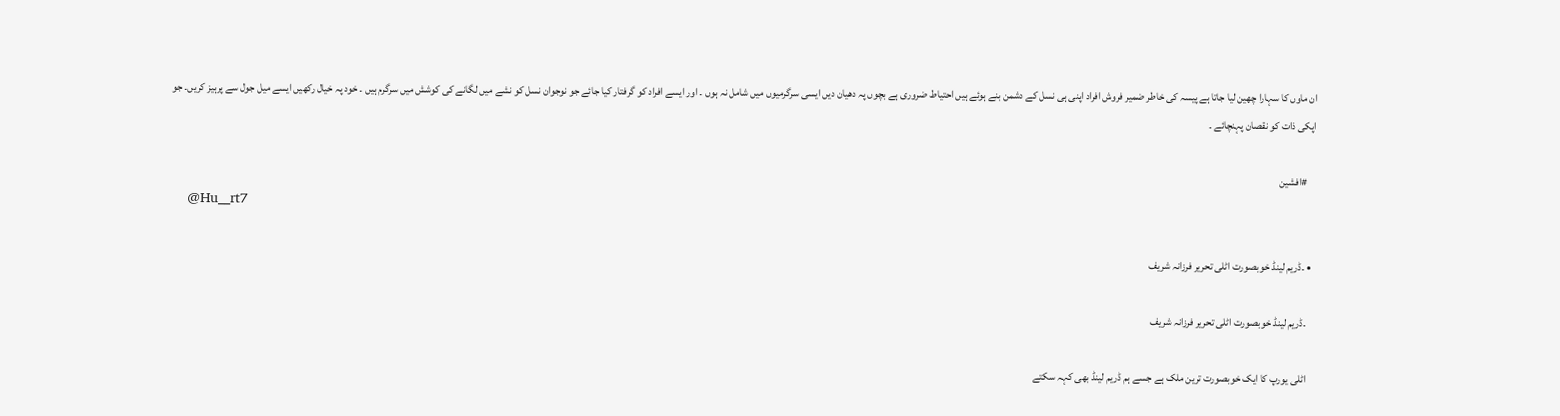ان ماوں کا سہارا چھین لیا جاتا ہے پیسہ کی خاطر ضمیر فروش افراد اپنی ہی نسل کے دشمن بنے ہوئے ہیں احتیاط ضروری ہے بچوں پہ دھیان دیں ایسی سرگرمیوں میں شامل نہ ہوں ۔ اور ایسے افراد کو گرفتار کیا جائے جو نوجوان نسل کو نشے میں لگانے کی کوشش میں سرگرم ہیں ۔ خود پہ خیال رکھیں ایسے میل جول سے پرہیز کریں۔ جو اپکی ذات کو نقصان پہنچائے ۔

    #افشین
    @Hu__rt7

  • ۔ڈریم لینڈ خوبصورت اٹلی تحریر فرزانہ شریف

    ۔ڈریم لینڈ خوبصورت اٹلی تحریر فرزانہ شریف

    اٹلی یورپ کا ایک خوبصورت ترین ملک ہے جسے ہم ڈریم لینڈ بھی کہہ سکتے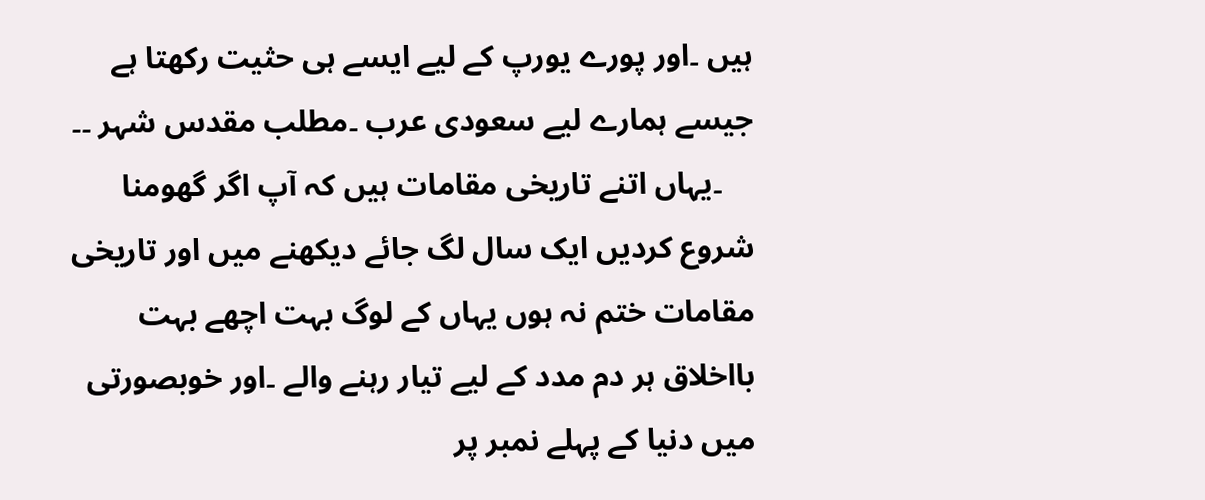ہیں ۔اور پورے یورپ کے لیے ایسے ہی حثیت رکھتا ہے جیسے ہمارے لیے سعودی عرب ۔مطلب مقدس شہر ۔۔
    ۔یہاں اتنے تاریخی مقامات ہیں کہ آپ اگر گھومنا شروع کردیں ایک سال لگ جائے دیکھنے میں اور تاریخی مقامات ختم نہ ہوں یہاں کے لوگ بہت اچھے بہت بااخلاق ہر دم مدد کے لیے تیار رہنے والے ۔اور خوبصورتی میں دنیا کے پہلے نمبر پر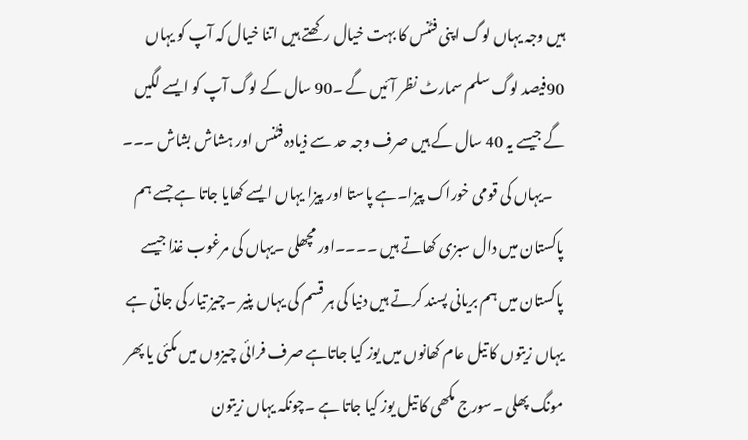ہیں وجہ یہاں لوگ اپنی فٹنس کا بہت خیال رکھتے ہیں اتنا خیال کہ آپ کو یہاں 90فیصد لوگ سلم سمارٹ نظر آئیں گے ۔90 سال کے لوگ آپ کو ایسے لگیں گے جیسے یہ 40 سال کے ہیں صرف وجہ حد سے ذیادہ فٹنس اور ہشاش بشاش ۔۔۔
    ۔یہاں کی قومی خوراک پیزا۔ہے پاستا اور پیزا یہاں ایسے کھایا جاتا ہے جسے ہم پاکستان میں دال سبزی کھاتے ہیں ۔۔۔۔اور مچھلی ۔یہاں کی مرغوب غذا جیسے پاکستان میں ہم بریانی پسند کرتے ہیں دنیا کی ہر قسم کی یہاں پنیر ۔چیز تیار کی جاتی ہے یہاں زیتوں کا تیل عام کھانوں میں یوز کیا جاتاہے صرف فرائی چیزوں میں مکئی یا پھر مونگ پھلی ۔سورج مکھی کا تیل یوز کیا جاتا ہے ۔چونکہ یہاں زیتون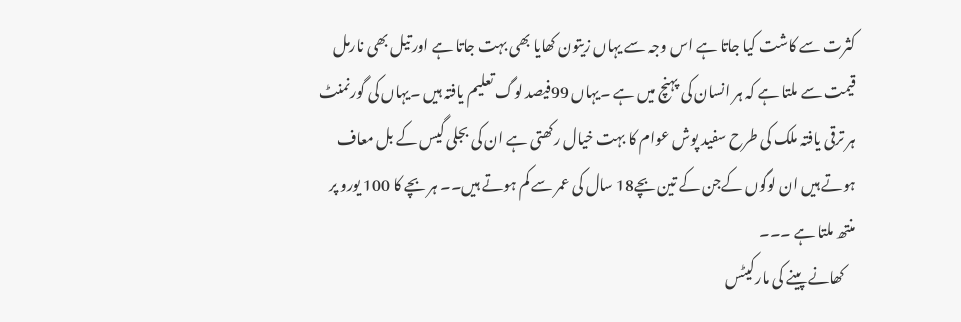کثرت سے کاشت کیا جاتا ہے اس وجہ سے یہاں زیتون کھایا بھی بہت جاتا ہے اور تیل بھی نارمل قیمت سے ملتا ہے کہ ہر انسان کی پہنچ میں ہے ۔یہاں 99فیصد لوگ تعلیم یافتہ ہیں ۔یہاں کی گورنمنٹ ہر ترقی یافتہ ملک کی طرح سفید پوش عوام کا بہت خیال رکھتی ہے ان کی بجلی گیس کے بل معاف ہوتے ہیں ان لوگوں کےجن کے تین بچے18 سال کی عمر سے کم ہوتے ہیں۔۔ ہر بچے کا 100 یورو پر منتھ ملتا ہے ۔۔۔
    کھانے پینے کی مارکیٹس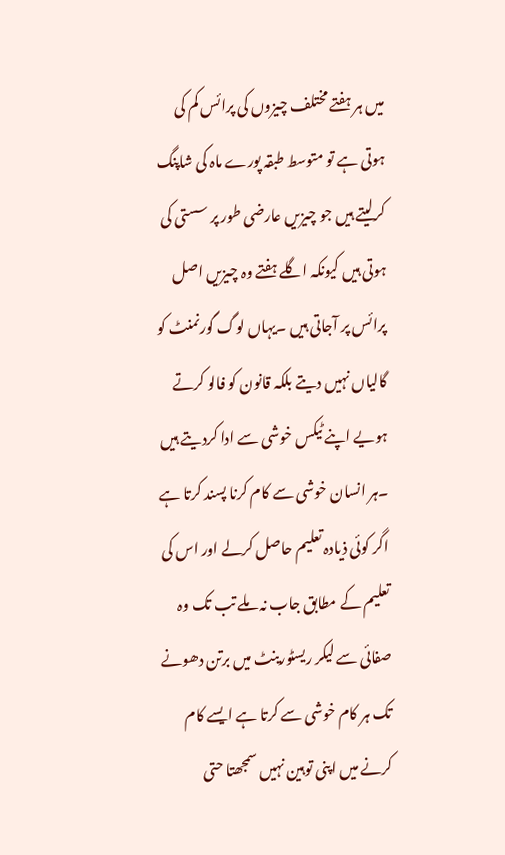میں ہر ہفتے مختلف چیزوں کی پرائس کم کی ہوتی ہے تو متوسط طبقہ پورے ماہ کی شاپنگ کرلیتے ہیں جو چیزیں عارضی طور پر سستی کی ہوتی ہیں کیونکہ اگلے ہفتے وہ چیزیں اصل پرائس پر آجاتی ہیں ۔یہاں لوگ گورنمنٹ کو گالیاں نہیں دیتے بلکہ قانون کو فالو کرتے ہویے اپنے ٹیکس خوشی سے ادا کردیتے ہیں ۔ہر انسان خوشی سے کام کرنا پسند کرتا ہے اگر کوئی ذیادہ تعلیم حاصل کرلے اور اس کی تعلیم کے مطابق جاب نہ ملے تب تک وہ صفائی سے لیکر ریسٹورینٹ میں برتن دھونے تک ہر کام خوشی سے کرتا ہے ایسے کام کرنے میں اپنی توہین نہیں سمجھتا حتی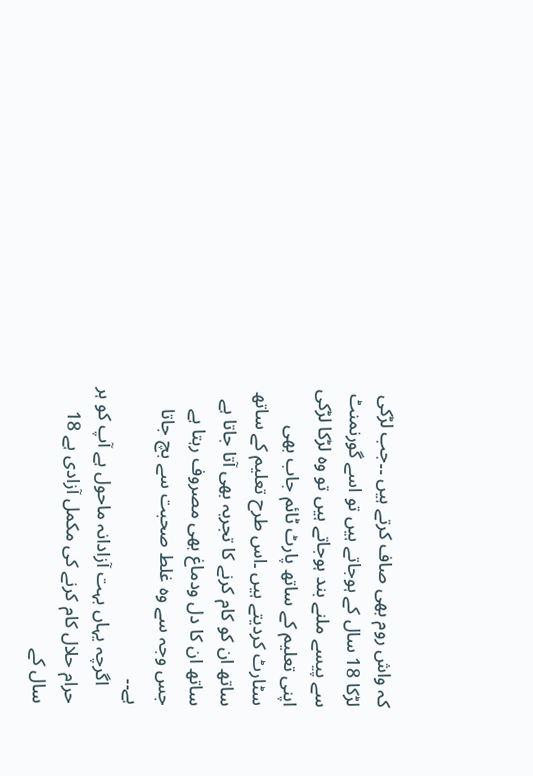کہ واش روم بھی صاف کرتے ہیں ۔۔جب لڑکی لڑکا 18 سال کے ہوجاتے ہیں تو اسے گورنمنٹ سے پیسے ملنے بند ہوجاتے ہیں تو وہ لڑکا لڑکی اپنی تعلیم کے ساتھ پارٹ ٹائم جاب بھی سٹارٹ کردیتے ہیں ۔اس طرح تعلیم کے ساتھ ساتھ ان کو کام کرنے کا تجربہ بھی آتا جاتا ہے ساتھ ان کا دل ودماغ بھی مصروف رہتا ہے جس وجہ سے وہ غلط صحبت سے بچ جاتا ہے۔۔
    اگرچہ یہاں بہت آزادانہ ماحول ہے آپ کو ہر حرام حلال کام کرنے کی مکمل آزادی ہے 18 سال کے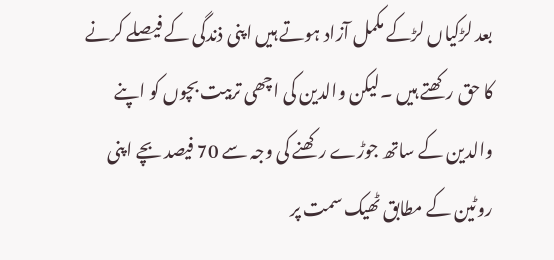بعد لڑکیاں لڑکے مکمل آزاد ہوتے ہیں اپنی ذندگی کے فیصلے کرنے کا حق رکھتے ہیں ۔لیکن والدین کی اچھی تربیت بچوں کو اپنے والدین کے ساتھ جوڑے رکھنے کی وجہ سے 70 فیصد بچے اپنی روٹین کے مطابق ٹھیک سمت پر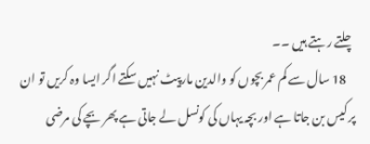چلتے رہتے ہیں ۔۔
    18 سال سے کم عمر بچوں کو والدین مارپیٹ نہیں سکتے اگر ایسا وہ کریں تو ان پر کیس بن جاتا ہے اور بچہ یہاں کی کونسل لے جاتی ہے پھر بچے کی مرضی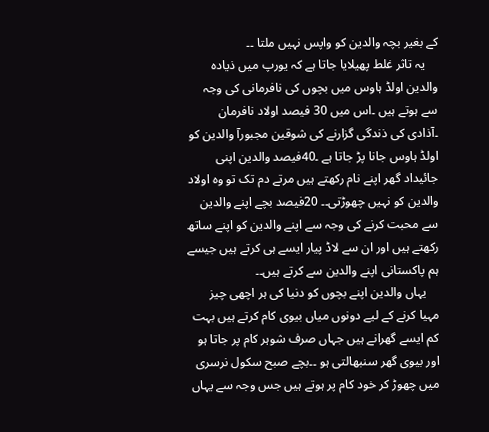کے بغیر بچہ والدین کو واپس نہیں ملتا ۔۔
    یہ تاثر غلط پھیلایا جاتا ہے کہ یورپ میں ذیادہ والدین اولڈ ہاوس میں بچوں کی نافرمانی کی وجہ سے ہوتے ہیں ۔اس میں 30 فیصد اولاد نافرمان ۔آذادی کی ذندگی گزارنے کی شوقین مجبورآ والدین کو اولڈ ہاوس جانا پڑ جاتا ہے ۔40فیصد والدین اپنی جائیداد گھر اپنے نام رکھتے ہیں مرتے دم تک تو وہ اولاد والدین کو نہیں چھوڑتی۔۔ 20فیصد بچے اپنے والدین سے محبت کرنے کی وجہ سے اپنے والدین کو اپنے ساتھ رکھتے ہیں اور ان سے لاڈ پیار ایسے ہی کرتے ہیں جیسے ہم پاکستانی اپنے والدین سے کرتے ہیں۔۔
    یہاں والدین اپنے بچوں کو دنیا کی ہر اچھی چیز مہیا کرنے کے لیے دونوں میاں بیوی کام کرتے ہیں بہت کم ایسے گھرانے ہیں جہاں صرف شوہر کام پر جاتا ہو اور بیوی گھر سنبھالتی ہو ۔۔بچے صبح سکول نرسری میں چھوڑ کر خود کام پر ہوتے ہیں جس وجہ سے یہاں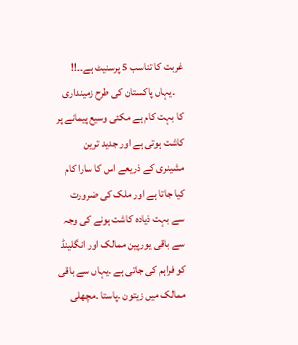غربت کا تناسب 5 پرسنیٹ ہے۔۔!!
    ۔یہاں پاکستان کی طرح زمینداری کا بہت کام ہے مکئی وسیع پیمانے پر کاشت ہوتی ہے اور جدید ترین مشینری کے ذریعے اس کا سارا کام کیا جاتا ہے اور ملک کی ضرورت سے بہت ذیادہ کاشت ہونے کی وجہ سے باقی یورپین ممالک اور انگلینڈ کو فراہم کی جاتی ہے ۔یہاں سے باقی ممالک میں زیتون ۔پاستا ۔مچھلی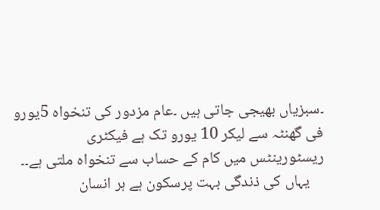۔سبزیاں بھیجی جاتی ہیں ۔عام مزدور کی تنخواہ 5یورو فی گھنٹہ سے لیکر 10 یورو تک ہے فیکٹری ریسٹورینٹس میں کام کے حساب سے تنخواہ ملتی ہے۔۔
    یہاں کی ذندگی بہت پرسکون ہے ہر انسان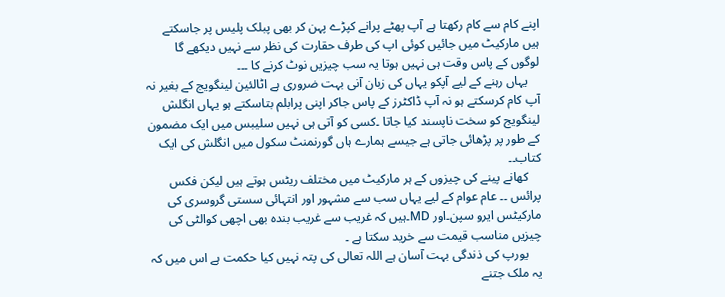اپنے کام سے کام رکھتا ہے آپ پھٹے پرانے کپڑے پہن کر بھی پبلک پلیس پر جاسکتے ہیں مارکیٹ میں جائیں کوئی اپ کی طرف حقارت کی نظر سے نہیں دیکھے گا لوگوں کے پاس وقت ہی نہیں ہوتا یہ سب چیزیں نوٹ کرنے کا ۔۔۔
    یہاں رہنے کے لیے آپکو یہاں کی زبان آنی بہت ضروری ہے اٹالئین لینگویج کے بغیر نہ آپ کام کرسکتے ہو نہ آپ ڈاکٹرز کے پاس جاکر اپنی پرابلم بتاسکتے ہو یہاں انگلش لینگویج کو سخت ناپسند کیا جاتا ۔کسی کو آتی ہی نہیں سلیبس میں ایک مضمون کے طور پر پڑھائی جاتی ہے جیسے ہمارے ہاں گورنمنٹ سکول میں انگلش کی ایک کتاب۔۔
    کھانے پینے کی چیزوں کے ہر مارکیٹ میں مختلف ریٹس ہوتے ہیں لیکن فکس پرائس ۔۔ عام عوام کے لیے یہاں سب سے مشہور اور انتہائی سستی گروسری کی مارکیٹس ایرو سپن۔اور MD۔ہیں کہ غریب سے غریب بندہ بھی اچھی کوالٹی کی چیزیں مناسب قیمت سے خرید سکتا ہے ۔
    یورپ کی ذندگی بہت آسان ہے اللہ تعالی کی پتہ نہیں کیا حکمت ہے اس میں کہ یہ ملک جتنے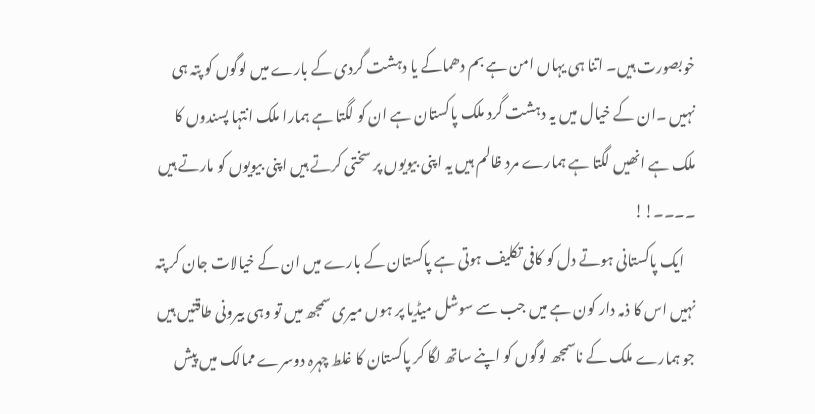خوبصورت ہیں۔ اتنا ہی یہاں امن ہے بم دھماکے یا دہشت گردی کے بارے میں لوگوں کو پتہ ہی نہیں ۔ان کے خیال میں یہ دہشت گرد ملک پاکستان ہے ان کو لگتا ہے ہمارا ملک انتہا پسندوں کا ملک ہے انھیں لگتا ہے ہمارے مرد ظالم ہیں یہ اپنی بیویوں پر سختی کرتے ہیں اپنی بیویوں کو مارتے ہیں ۔۔۔۔!!
    ایک پاکستانی ہوتے دل کو کافی تکلیف ہوتی ہے پاکستان کے بارے میں ان کے خیالات جان کر پتہ نہیں اس کا ذمہ دار کون ہے میں جب سے سوشل میڈیا پر ہوں میری سمجھ میں تو وہی بیرونی طاقتیں ہیں جو ہمارے ملک کے ناسمجھ لوگوں کو اپنے ساتھ لگا کر پاکستان کا غلط چہرہ دوسرے ممالک میں پیش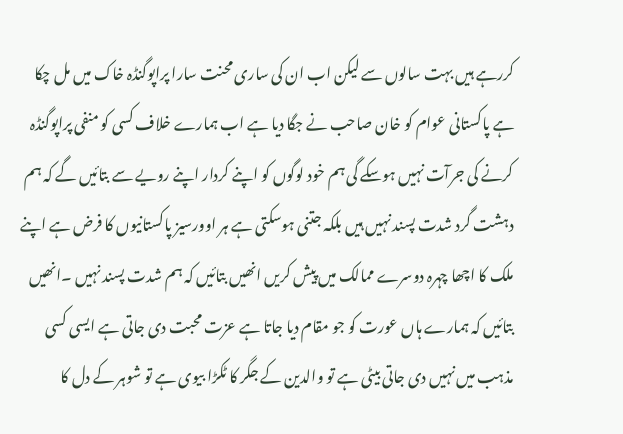کررہے ہیں بہت سالوں سے لیکن اب ان کی ساری محنت سارا پراپوگنڈہ خاک میں مل چکا ہے پاکستانی عوام کو خان صاحب نے جگا دیا ہے اب ہمارے خلاف کسی کو منفی پراپوگنڈہ کرنے کی جرآت نہیں ہوسکے گی ہم خود لوگوں کو اپنے کردار اپنے رویے سے بتائیں گے کہ ہم دہشت گرد شدت پسند نہیں ہیں بلکہ جتنی ہوسکتی ہے ہر اوورسیز پاکستانیوں کا فرض ہے اپنے ملک کا اچھا چہرہ دوسرے ممالک میں پیش کریں انھیں بتائیں کہ ہم شدت پسند نہیں ۔انھیں بتائیں کہ ہمارے ہاں عورت کو جو مقام دیا جاتا ہے عزت محبت دی جاتی ہے ایسی کسی مذہب میں نہیں دی جاتی بیٹی ہے تو والدین کے جگر کا ٹکڑا بیوی ہے تو شوہر کے دل کا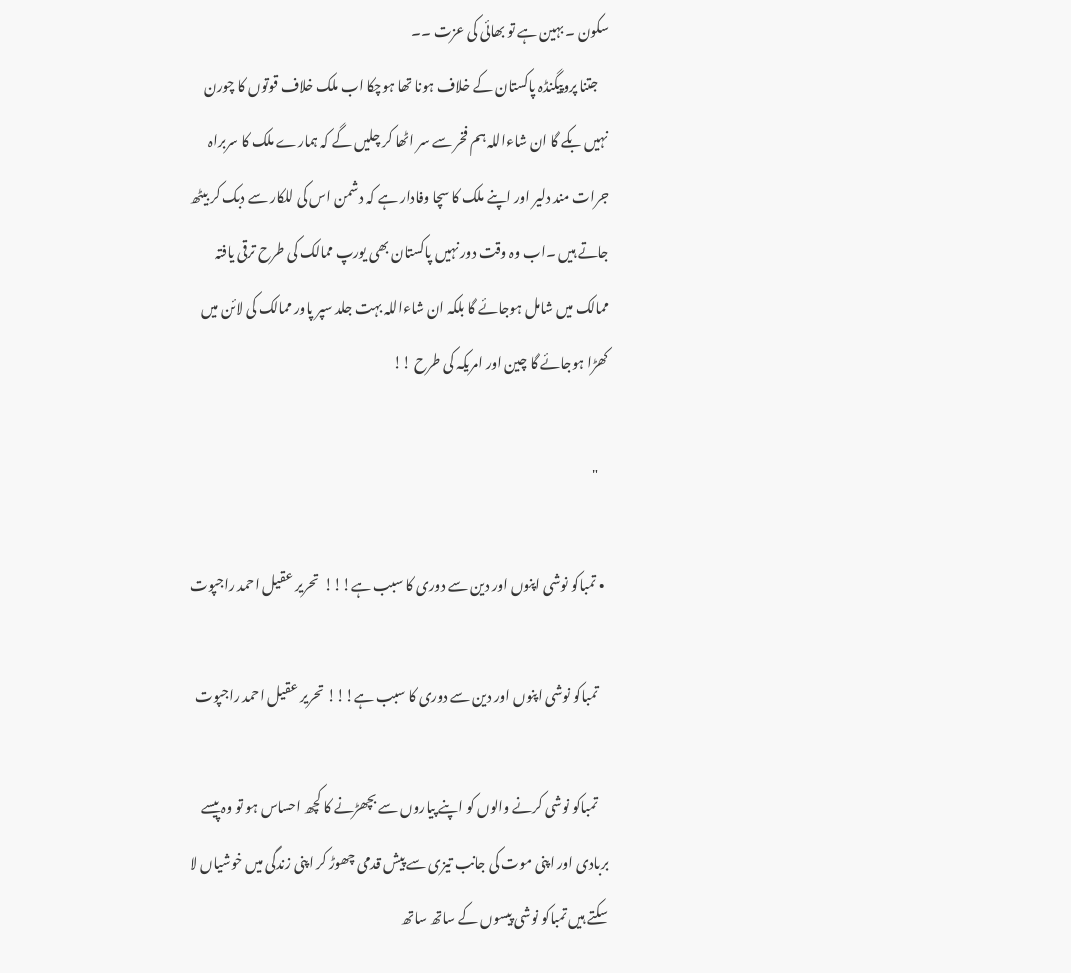سکون ۔ بہین ہے تو بھائی کی عزت ۔۔
    جتنا پروپیگنڈہ پاکستان کے خلاف ہونا تھا ہوچکا اب ملک خلاف قوتوں کا چورن نہیں بکے گا ان شاءاللہ ہم فخر سے سر اٹھا کر چلیں گے کہ ہمارے ملک کا سربراہ جرات مند دلیر اور اپنے ملک کا سچا وفادار ہے کہ دشمن اس کی للکار سے دبک کر بیٹھ جاتے ہیں ۔اب وہ وقت دور نہیں پاکستان بھی یورپ ممالک کی طرح ترقی یافتہ ممالک میں شامل ہوجائے گا بلکہ ان شاءاللہ بہت جلد سپر پاور ممالک کی لائن میں کھڑا ہوجائے گا چین اور امریکہ کی طرح !!

    "

  • تمباکو نوشی اپنوں اور دین سے دوری کا سبب ہے!!!  تحریر عقیل احمد راجپوت

    تمباکو نوشی اپنوں اور دین سے دوری کا سبب ہے!!! تحریر عقیل احمد راجپوت

    تمباکو نوشی کرنے والوں کو اپنے پیاروں سے بچھڑنے کا کچھ احساس ہو تو وہ پیسے بربادی اور اپنی موت کی جانب تیزی سے پیش قدمی چھوڑ کر اپنی زندگی میں خوشیاں لا سکتے ہیں تمباکو نوشی پیسوں کے ساتھ ساتھ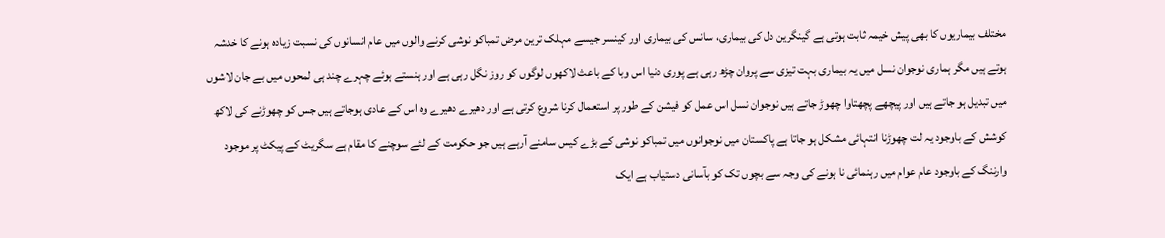مختلف بیماریوں کا بھی پیش خیمہ ثابت ہوتی ہے گینگرین دل کی بیماری، سانس کی بیماری اور کینسر جیسے مہلک ترین مرض تمباکو نوشی کرنے والوں میں عام انسانوں کی نسبت زیادہ ہونے کا خدشہ ہوتے ہیں مگر ہماری نوجوان نسل میں یہ بیماری بہت تیزی سے پروان چڑھ رہی ہے پوری دنیا اس وبا کے باعث لاکھوں لوگوں کو روز نگل رہی ہے اور ہنستے ہوئے چہرے چند ہی لمحوں میں بے جان لاشوں میں تبدیل ہو جاتے ہیں اور پیچھے پچھتاوا چھوڑ جاتے ہیں نوجوان نسل اس عمل کو فیشن کے طور پر استعمال کرنا شروع کرتی ہے اور دھیرے دھیرے وہ اس کے عادی ہوجاتے ہیں جس کو چھوڑنے کی لاکھ کوشش کے باوجود یہ لت چھوڑنا انتہائی مشکل ہو جاتا ہے پاکستان میں نوجوانوں میں تمباکو نوشی کے بڑے کیس سامنے آرہے ہیں جو حکومت کے لئے سوچنے کا مقام ہے سگریٹ کے پیکٹ پر موجود وارننگ کے باوجود عام عوام میں رہنمائی نا ہونے کی وجہ سے بچوں تک کو بآسانی دستیاب ہے ایک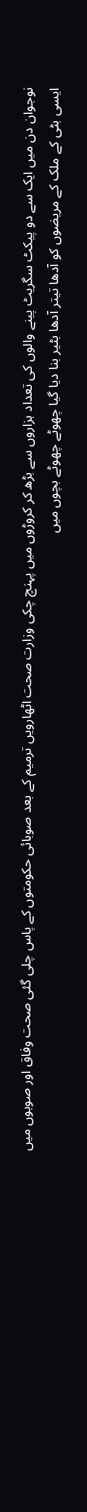نوجوان دن میں ایک سے دو پیکٹ سگریٹ پینے والوں کی تعداد ہزاروں سے بڑھ کر کروڑوں میں پہنچ چکی وزارت صحت اٹھارویں ترمیم کے بعد صوبائی حکومتوں کے پاس چلی گئی صحت وفاق اور صوبوں میں ایسی بٹی کے ملک کے مریضوں کو آدھا تیتر آدھا بٹیر بنا دیا گیا چھوٹے چھوٹے بچوں میں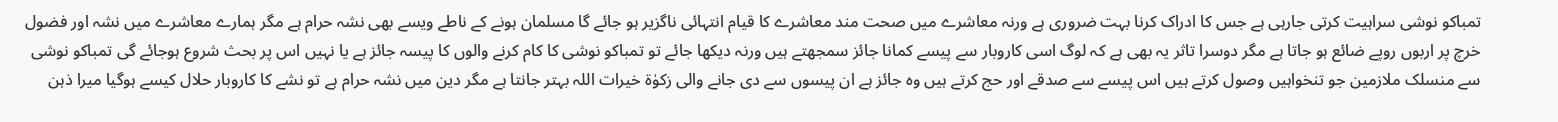تمباکو نوشی سراہیت کرتی جارہی ہے جس کا ادراک کرنا بہت ضروری ہے ورنہ معاشرے میں صحت مند معاشرے کا قیام انتہائی ناگزیر ہو جائے گا مسلمان ہونے کے ناطے ویسے بھی نشہ حرام ہے مگر ہمارے معاشرے میں نشہ اور فضول خرچ پر اربوں روپے ضائع ہو جاتا ہے مگر دوسرا تاثر یہ بھی ہے کہ لوگ اسی کاروبار سے پیسے کمانا جائز سمجھتے ہیں ورنہ دیکھا جائے تو تمباکو نوشی کا کام کرنے والوں کا پیسہ جائز ہے یا نہیں اس پر بحث شروع ہوجائے گی تمباکو نوشی سے منسلک ملازمین جو تنخواہیں وصول کرتے ہیں اس پیسے سے صدقے اور حج کرتے ہیں وہ جائز ہے ان پیسوں سے دی جانے والی زکوٰۃ خیرات اللہ بہتر جانتا ہے مگر دین میں نشہ حرام ہے تو نشے کا کاروبار حلال کیسے ہوگیا میرا ذہن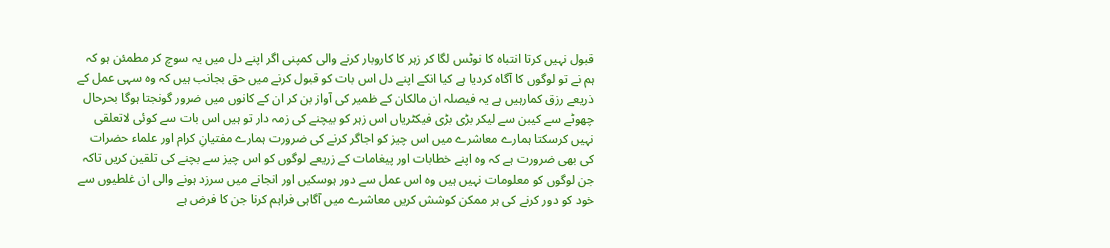قبول نہیں کرتا انتباہ کا نوٹس لگا کر زہر کا کاروبار کرنے والی کمپنی اگر اپنے دل میں یہ سوچ کر مطمئن ہو کہ ہم نے تو لوگوں کا آگاہ کردیا ہے کیا انکے اپنے دل اس بات کو قبول کرنے میں حق بجانب ہیں کہ وہ سہی عمل کے ذریعے رزق کمارہیں ہے یہ فیصلہ ان مالکان کے ظمیر کی آواز بن کر ان کے کانوں میں ضرور گونجتا ہوگا بحرحال چھوٹے سے کیبن سے لیکر بڑی بڑی فیکٹریاں اس زہر کو بیچنے کی زمہ دار تو ہیں اس بات سے کوئی لاتعلقی نہیں کرسکتا ہمارے معاشرے میں اس چیز کو اجاگر کرنے کی ضرورت ہمارے مفتیانِ کرام اور علماء حضرات کی بھی ضرورت ہے کہ وہ اپنے خطابات اور پیغامات کے زریعے لوگوں کو اس چیز سے بچنے کی تلقین کریں تاکہ جن لوگوں کو معلومات نہیں ہیں وہ اس عمل سے دور ہوسکیں اور انجانے میں سرزد ہونے والی ان غلطیوں سے خود کو دور کرنے کی ہر ممکن کوشش کریں معاشرے میں آگاہی فراہم کرنا جن کا فرض ہے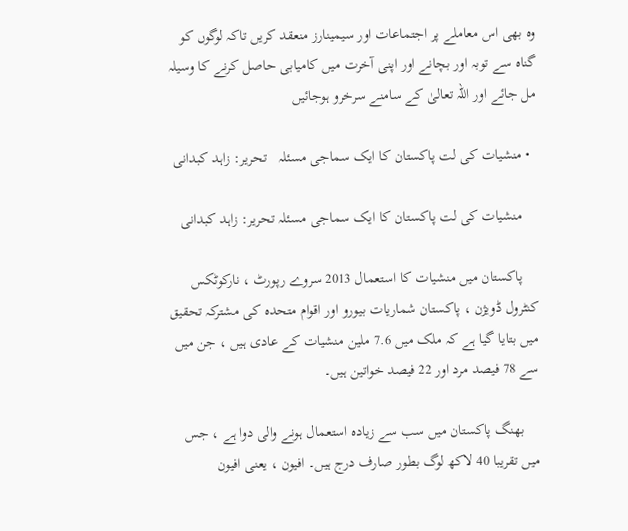وہ بھی اس معاملے پر اجتماعات اور سیمینارز منعقد کریں تاکہ لوگوں کو گناہ سے توبہ اور بچانے اور اپنی آخرت میں کامیابی حاصل کرنے کا وسیلہ مل جائے اور اللہ تعالیٰ کے سامنے سرخرو ہوجائیں

  • منشیات کی لت پاکستان کا ایک سماجی مسئلہ   تحریر: زاہد کبدانی

    منشیات کی لت پاکستان کا ایک سماجی مسئلہ تحریر: زاہد کبدانی

    پاکستان میں منشیات کا استعمال 2013 سروے رپورٹ ، نارکوٹکس کنٹرول ڈویژن ، پاکستان شماریات بیورو اور اقوام متحدہ کی مشترکہ تحقیق میں بتایا گیا ہے کہ ملک میں 7.6 ملین منشیات کے عادی ہیں ، جن میں سے 78 فیصد مرد اور 22 فیصد خواتین ہیں۔

    بھنگ پاکستان میں سب سے زیادہ استعمال ہونے والی دوا ہے ، جس میں تقریبا 40 لاکھ لوگ بطور صارف درج ہیں۔ افیون ، یعنی افیون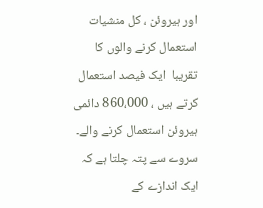اور ہیروئن ، کل منشیات استعمال کرنے والوں کا تقریبا  ایک فیصد استعمال کرتے ہیں ، 860،000 دائمی ہیروئن استعمال کرنے والے۔ سروے سے پتہ چلتا ہے کہ ایک اندازے کے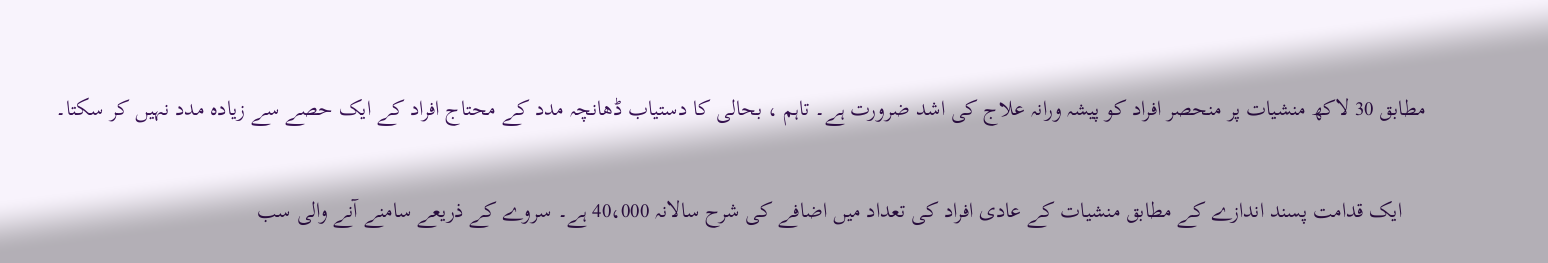مطابق 30 لاکھ منشیات پر منحصر افراد کو پیشہ ورانہ علاج کی اشد ضرورت ہے۔ تاہم ، بحالی کا دستیاب ڈھانچہ مدد کے محتاج افراد کے ایک حصے سے زیادہ مدد نہیں کر سکتا۔

    ایک قدامت پسند اندازے کے مطابق منشیات کے عادی افراد کی تعداد میں اضافے کی شرح سالانہ 40،000 ہے۔ سروے کے ذریعے سامنے آنے والی سب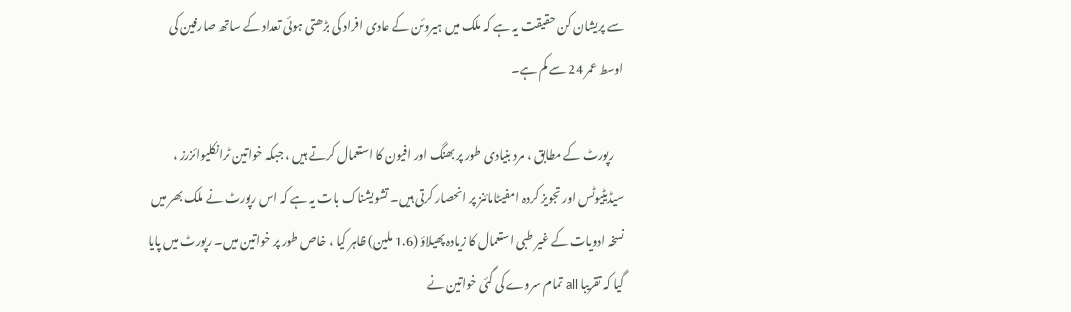سے پریشان کن حقیقت یہ ہے کہ ملک میں ہیروئن کے عادی افراد کی بڑھتی ہوئی تعداد کے ساتھ صارفین کی اوسط عمر 24 سے کم ہے۔

    رپورٹ کے مطابق ، مرد بنیادی طور پر بھنگ اور افیون کا استعمال کرتے ہیں ، جبکہ خواتین ٹرانکلیوائزرز ، سیڈیٹیوٹس اور تجویز کردہ امفیٹامائنز پر انحصار کرتی ہیں۔ تشویشناک بات یہ ہے کہ اس رپورٹ نے ملک بھر میں نسخہ ادویات کے غیر طبی استعمال کا زیادہ پھیلاؤ (1.6 ملین) ظاہر کیا ، خاص طور پر خواتین میں۔ رپورٹ میں پایا گیا کہ تقریبا all تمام سروے کی گئی خواتین نے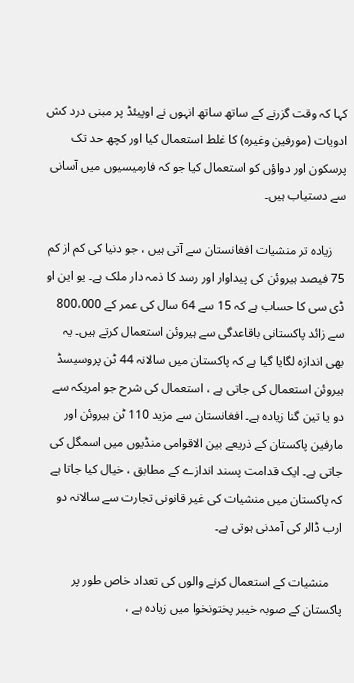کہا کہ وقت گزرنے کے ساتھ ساتھ انہوں نے اوپیئڈ پر مبنی درد کش ادویات (مورفین وغیرہ) کا غلط استعمال کیا اور کچھ حد تک پرسکون اور دواؤں کو استعمال کیا جو کہ فارمیسیوں میں آسانی سے دستیاب ہیں۔

    زیادہ تر منشیات افغانستان سے آتی ہیں ، جو دنیا کی کم از کم 75 فیصد ہیروئن کی پیداوار اور رسد کا ذمہ دار ملک ہے۔ یو این او ڈی سی کا حساب ہے کہ 15 سے 64 سال کی عمر کے 800،000 سے زائد پاکستانی باقاعدگی سے ہیروئن استعمال کرتے ہیں۔ یہ بھی اندازہ لگایا گیا ہے کہ پاکستان میں سالانہ 44 ٹن پروسیسڈ ہیروئن استعمال کی جاتی ہے ، استعمال کی شرح جو امریکہ سے دو یا تین گنا زیادہ ہے۔ افغانستان سے مزید 110 ٹن ہیروئن اور مارفین پاکستان کے ذریعے بین الاقوامی منڈیوں میں اسمگل کی جاتی ہے۔ ایک قدامت پسند اندازے کے مطابق ، خیال کیا جاتا ہے کہ پاکستان میں منشیات کی غیر قانونی تجارت سے سالانہ دو ارب ڈالر کی آمدنی ہوتی ہے۔

    منشیات کے استعمال کرنے والوں کی تعداد خاص طور پر پاکستان کے صوبہ خیبر پختونخوا میں زیادہ ہے ،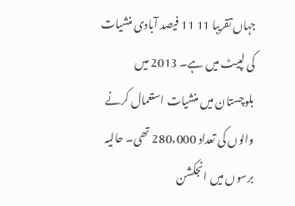جہاں تقریبا 11 11 فیصد آبادی منشیات کی لپیٹ میں ہے۔ 2013 میں بلوچستان میں منشیات استعمال کرنے والوں کی تعداد 280،000 تھی۔ حالیہ برسوں میں انجکشن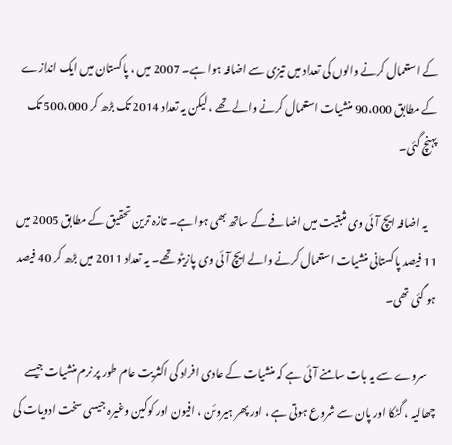کے استعمال کرنے والوں کی تعداد میں تیزی سے اضافہ ہوا ہے۔ 2007 میں ، پاکستان میں ایک اندازے کے مطابق 90،000 منشیات استعمال کرنے والے تھے ، لیکن یہ تعداد 2014 تک بڑھ کر 500،000 تک پہنچ گئی۔

    یہ اضافہ ایچ آئی وی مثبتیت میں اضافے کے ساتھ بھی ہوا ہے۔ تازہ ترین تحقیق کے مطابق 2005 میں 11 فیصد پاکستانی منشیات استعمال کرنے والے ایچ آئی وی پازیٹو تھے۔ یہ تعداد 2011 میں بڑھ کر 40 فیصد ہو گئی تھی۔

    سروے سے یہ بات سامنے آئی ہے کہ منشیات کے عادی افراد کی اکثریت عام طور پر نرم منشیات جیسے چھالیہ ، گٹکا اور پان سے شروع ہوتی ہے ، اور پھر ہیروئن ، افیون اور کوکین وغیرہ جیسی سخت ادویات کی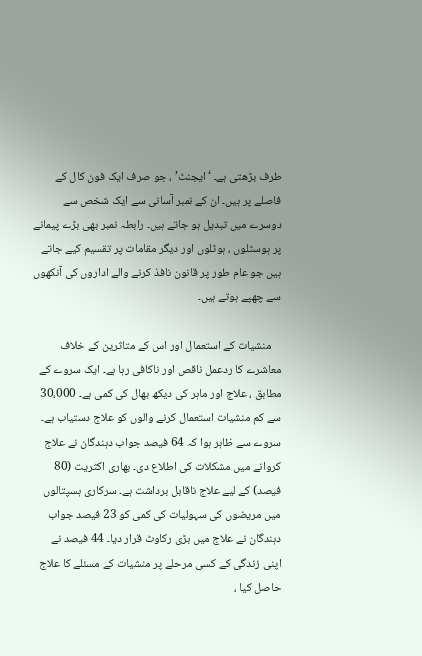طرف بڑھتی ہے۔ ‘ایجنٹ’ ، جو صرف ایک فون کال کے فاصلے پر ہیں۔ ان کے نمبر آسانی سے ایک شخص سے دوسرے میں تبدیل ہو جاتے ہیں۔ رابطہ نمبر بھی بڑے پیمانے پر ہوسٹلوں ، ہوٹلوں اور دیگر مقامات پر تقسیم کیے جاتے ہیں جو عام طور پر قانون نافذ کرنے والے اداروں کی آنکھوں سے چھپے ہوتے ہیں۔

    منشیات کے استعمال اور اس کے متاثرین کے خلاف معاشرے کا ردعمل ناقص اور ناکافی رہا ہے۔ ایک سروے کے مطابق ، علاج اور ماہر کی دیکھ بھال کی کمی ہے۔ 30،000 سے کم منشیات استعمال کرنے والوں کو علاج دستیاب ہے۔ سروے سے ظاہر ہوا کہ 64 فیصد جواب دہندگان نے علاج کروانے میں مشکلات کی اطلاع دی۔ بھاری اکثریت (80 فیصد) کے لیے علاج ناقابل برداشت ہے۔ سرکاری ہسپتالوں میں مریضوں کی سہولیات کی کمی کو 23 فیصد جواب دہندگان نے علاج میں بڑی رکاوٹ قرار دیا۔ 44 فیصد نے اپنی زندگی کے کسی مرحلے پر منشیات کے مسئلے کا علاج حاصل کیا ،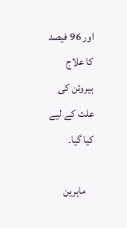اور 96 فیصد کا علاج ہیروئن کی علت کے لیے کیا گیا۔

    ماہرین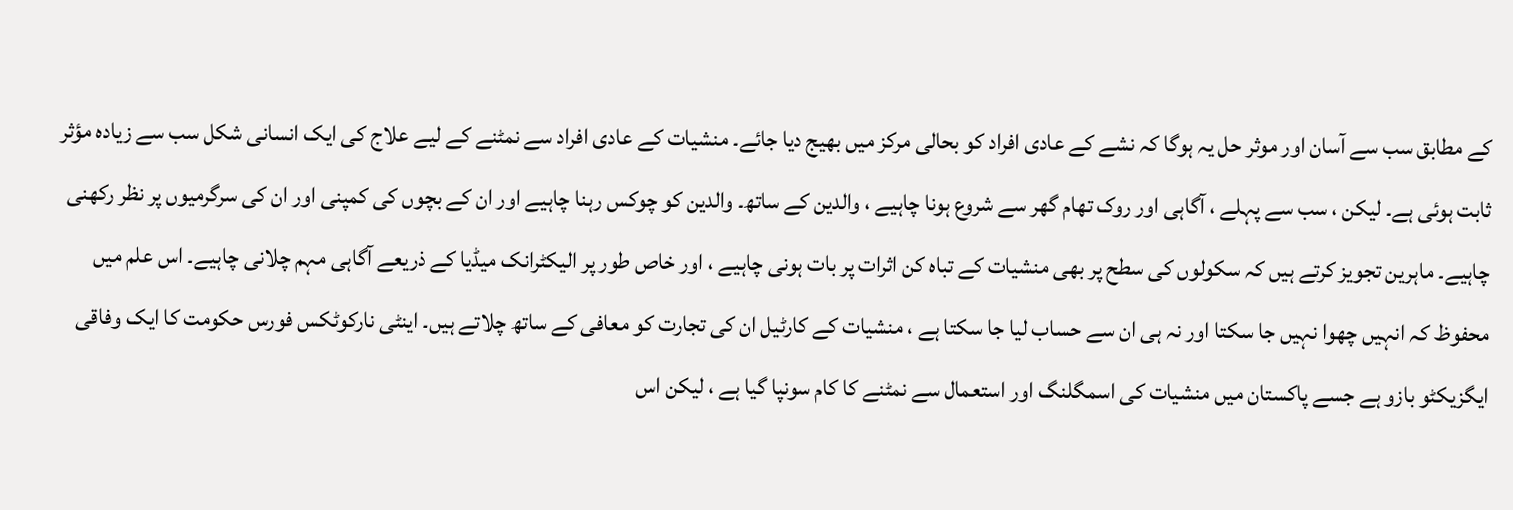کے مطابق سب سے آسان اور موثر حل یہ ہوگا کہ نشے کے عادی افراد کو بحالی مرکز میں بھیج دیا جائے۔ منشیات کے عادی افراد سے نمٹنے کے لیے علاج کی ایک انسانی شکل سب سے زیادہ مؤثر ثابت ہوئی ہے۔ لیکن ، سب سے پہلے ، آگاہی اور روک تھام گھر سے شروع ہونا چاہیے ، والدین کے ساتھ۔ والدین کو چوکس رہنا چاہیے اور ان کے بچوں کی کمپنی اور ان کی سرگرمیوں پر نظر رکھنی چاہیے۔ ماہرین تجویز کرتے ہیں کہ سکولوں کی سطح پر بھی منشیات کے تباہ کن اثرات پر بات ہونی چاہیے ، اور خاص طور پر الیکٹرانک میڈیا کے ذریعے آگاہی مہم چلانی چاہیے۔ اس علم میں محفوظ کہ انہیں چھوا نہیں جا سکتا اور نہ ہی ان سے حساب لیا جا سکتا ہے ، منشیات کے کارٹیل ان کی تجارت کو معافی کے ساتھ چلاتے ہیں۔ اینٹی نارکوٹکس فورس حکومت کا ایک وفاقی ایگزیکٹو بازو ہے جسے پاکستان میں منشیات کی اسمگلنگ اور استعمال سے نمٹنے کا کام سونپا گیا ہے ، لیکن اس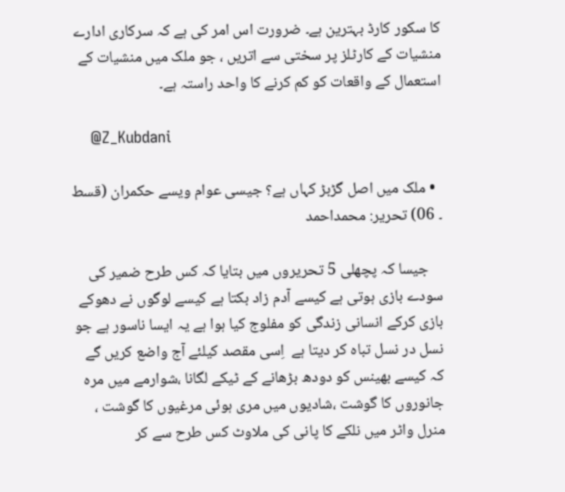کا سکور کارڈ بہترین ہے۔ ضرورت اس امر کی ہے کہ سرکاری ادارے منشیات کے کارٹلز پر سختی سے اتریں ، جو ملک میں منشیات کے استعمال کے واقعات کو کم کرنے کا واحد راستہ ہے۔

    @Z_Kubdani

  • ملک میں اصل گڑبڑ کہاں ہے؟ جیسی عوام ویسے حکمران (قسط ۔ 06) تحریر: محمداحمد

    جیسا کہ پچھلی 5 تحریروں میں بتایا کہ کس طرح ضمیر کی سودے بازی ہوتی ہے کیسے آدم زاد بکتا ہے کیسے لوگوں نے دھوکے بازی کرکے انسانی زندگی کو مفلوج کیا ہوا ہے یہ ایسا ناسور ہے جو نسل در نسل تباہ کر دیتا ہے  اِسی مقصد کیلئے آج واضع کریں گے کہ کیسے بھینس کو دودھ بڑھانے کے ٹیکے لگانا ،شوارمے میں مرہ جانوروں کا گوشت ،شادیوں میں مری ہوئی مرغیوں کا گوشت ، منرل واٹر میں نلکے کا پانی کی ملاوٹ کس طرح سے کر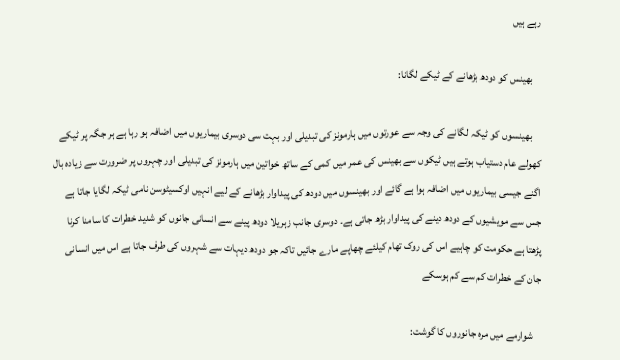رہے ہیں

    بھینس کو دودھ بڑھانے کے ٹیکے لگانا:

    بھینسوں کو ٹیکہ لگانے کی وجہ سے عورتوں میں ہارمونز کی تبدیلی اور بہت سی دوسری بیماریوں میں اضافہ ہو رہا ہے ہر جگہ پر ٹیکے کھولے عام دستیاب ہوتے ہیں ٹیکوں سے بھینس کی عمر میں کمی کے ساتھ خواتین میں ہارمونز کی تبدیلی اور چہروں پر ضرورت سے زیادہ بال اگنے جیسی بیماریوں میں اضافہ ہوا ہے گائے اور بھینسوں میں دودھ کی پیداوار بڑھانے کے لیے انہیں اوکسیٹوسن نامی ٹیکہ لگایا جاتا ہے جس سے مویشیوں کے دودھ دینے کی پیداوار بڑھ جاتی ہے۔ دوسری جانب زہریلا دودھ پینے سے انسانی جانوں کو شدید خطرات کا سامنا کرنا پڑھتا ہے حکومت کو چاہیے اس کی روک تھام کیلئے چھاپے مارے جائیں تاکہ جو دودھ دیہات سے شہروں کی طرف جاتا ہے اس میں انسانی جان کے خطرات کم سے کم ہوسکے

    شوارمے میں مرہ جانوروں کا گوشت: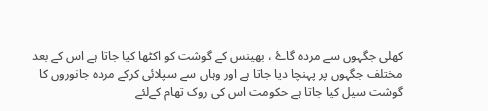کھلی جگہوں سے مردہ گاۓ ، بھینس کے گوشت کو اکٹھا کیا جاتا ہے اس کے بعد مختلف جگہوں پر پہنچا دیا جاتا ہے اور وہاں سے سپلائی کرکے مردہ جانوروں کا گوشت سیل کیا جاتا ہے حکومت اس کی روک تھام کےلئے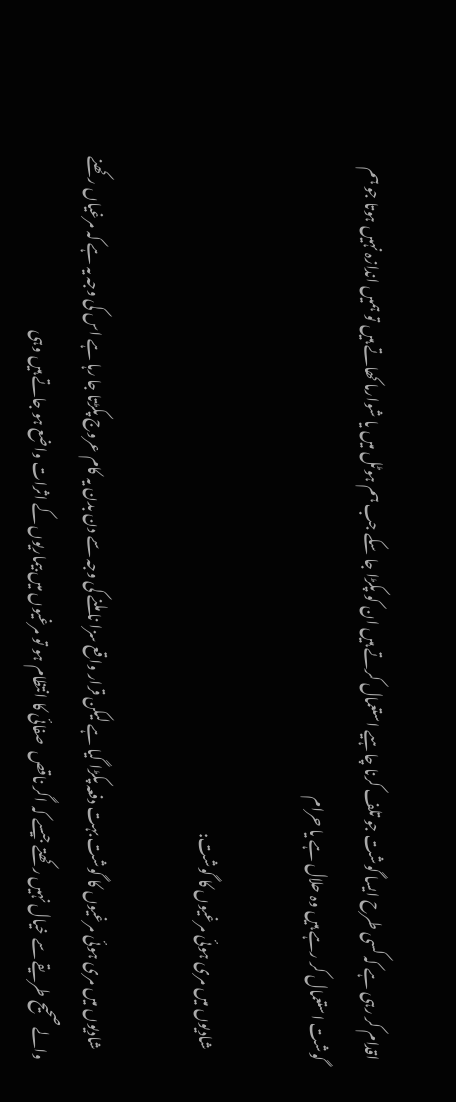اقدام کر رہی ہے کہ کسی طرح ایسا گوشت جو تلف کرنا چاہیے استعمال کرتے ہیں ان کو پکڑا جا سکے جب ہم ہوٹل میں یا شوارما کھاتے ہیں تو ہمیں اندازہ نہیں ہوتا جو ہم گوشت استعمال کر رہے ہیں وہ حلال ہے یا حرام

    شادیوں میں مری ہوئی مرغیوں کا گوشت:

    شادیوں میں مری ہوئی مرغیوں کا گوشت بہت دفعہ پکڑا گیا ہے لیکن قرار واقع سزا نا ملنے کی وجہ سے دن بدن یہ کام عروج پکڑتا جا رہا ہے اس کی وجہ یہ ہے کہ مرغیاں رکھنے والے صحیح طریقے سے خیال نہیں رکھتے جیسے کہ اگر ناقص  صفائی کا انتظام ہو تو مرغیوں میں بیماریوں کے اثرات واضع ہو جاتے ہیں وہی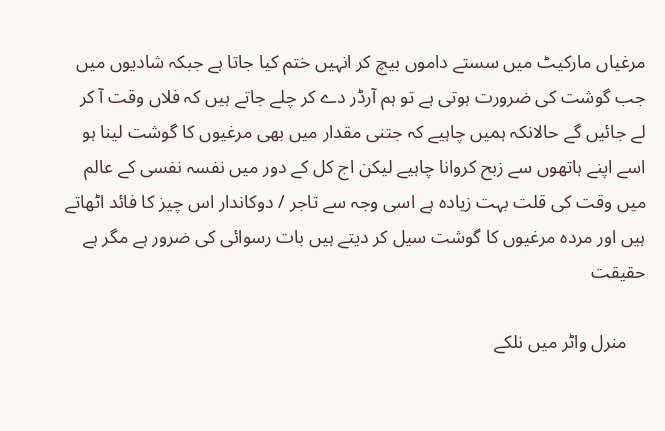مرغیاں مارکیٹ میں سستے داموں بیچ کر انہیں ختم کیا جاتا ہے جبکہ شادیوں میں جب گوشت کی ضرورت ہوتی ہے تو ہم آرڈر دے کر چلے جاتے ہیں کہ فلاں وقت آ کر لے جائیں گے حالانکہ ہمیں چاہیے کہ جتنی مقدار میں بھی مرغیوں کا گوشت لینا ہو اسے اپنے ہاتھوں سے زبح کروانا چاہیے لیکن اج کل کے دور میں نفسہ نفسی کے عالم میں وقت کی قلت بہت زیادہ ہے اسی وجہ سے تاجر / دوکاندار اس چیز کا فائد اٹھاتے ہیں اور مردہ مرغیوں کا گوشت سیل کر دیتے ہیں بات رسوائی کی ضرور ہے مگر ہے حقیقت

    منرل واٹر میں نلکے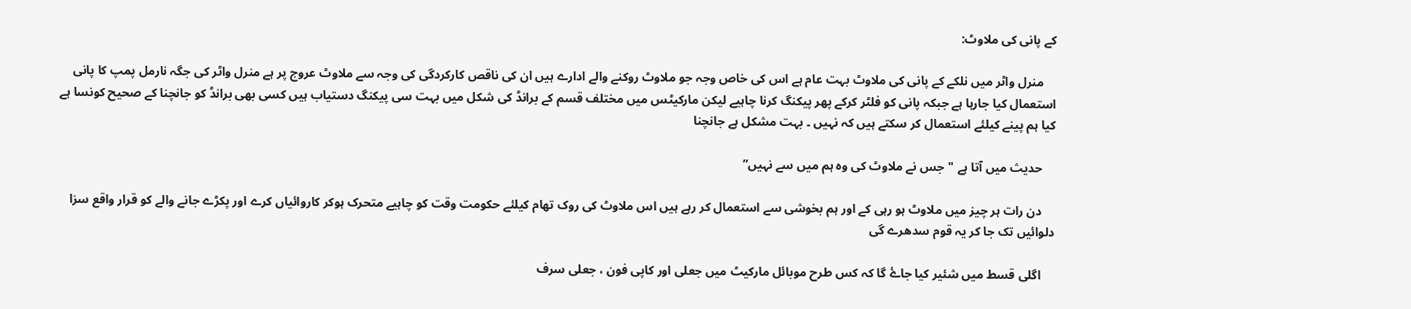کے پانی کی ملاوٹ:

    منرل واٹر میں نلکے کے پانی کی ملاوٹ بہت عام ہے اس کی خاص وجہ جو ملاوٹ روکنے والے ادارے ہیں ان کی ناقص کارکردگی کی وجہ سے ملاوٹ عروج پر ہے منرل واٹر کی جگہ نارمل پمپ کا پانی استعمال کیا جارہا ہے جبکہ پانی کو فلٹر کرکے پھر پیکنگ کرنا چاہیے لیکن مارکیٹس میں مختلف قسم کے برانڈ کی شکل میں بہت سی پیکنگ دستیاب ہیں کسی بھی برانڈ کو جانچنا کے صحیح کونسا ہے کیا ہم پینے کیلئے استعمال کر سکتے ہیں کہ نہیں ۔ بہت مشکل ہے جانچنا

    حدیث میں آتا ہے "جس نے ملاوٹ کی وہ ہم میں سے نہیں”

    دن رات ہر چیز میں ملاوٹ ہو رہی کے اور ہم بخوشی سے استعمال کر رہے ہیں اس ملاوٹ کی روک تھام کیلئے حکومت وقت کو چاہیے متحرک ہوکر کاروائیاں کرے اور پکڑے جانے والے کو قرار واقع سزا دلوائیں تک جا کر یہ قوم سدھرے گی

    اگلی قسط میں شئیر کیا جاۓ گا کہ کس طرح موبائل مارکیٹ میں جعلی اور کاپی فون ، جعلی سرف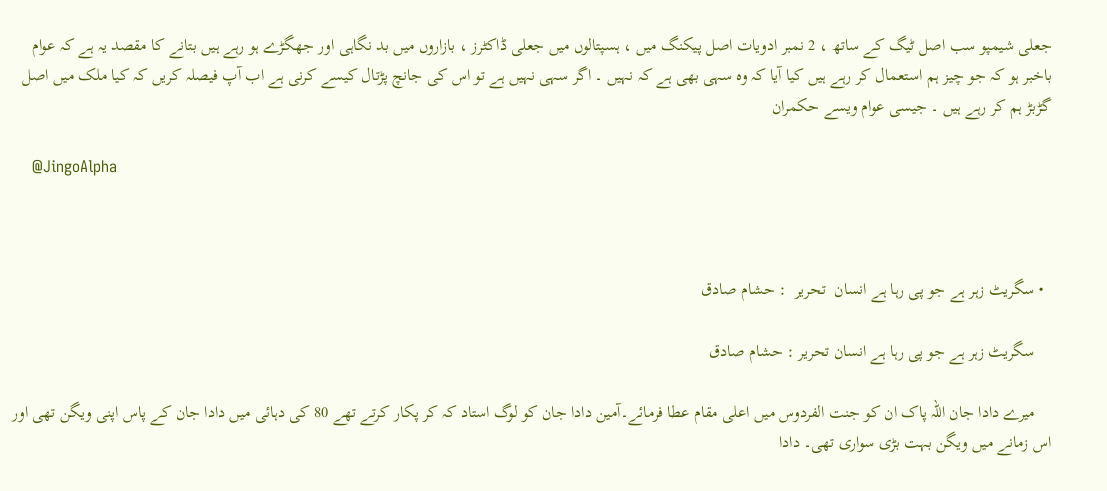جعلی شیمپو سب اصل ٹیگ کے ساتھ ، 2 نمبر ادویات اصل پیکنگ میں ، ہسپتالوں میں جعلی ڈاکٹرز ، بازاروں میں بد نگاہی اور جھگڑے ہو رہے ہیں بتانے کا مقصد یہ ہے کہ عوام باخبر ہو کہ جو چیز ہم استعمال کر رہے ہیں کیا آیا کہ وہ سہی بھی ہے کہ نہیں ۔ اگر سہی نہیں ہے تو اس کی جانچ پڑتال کیسے کرنی ہے اب آپ فیصلہ کریں کہ کیا ملک میں اصل گڑبڑ ہم کر رہے ہیں ۔ جیسی عوام ویسے حکمران

    @JingoAlpha



  • سگریٹ زہر ہے جو پی رہا ہے انسان  تحریر  : حشام صادق

    سگریٹ زہر ہے جو پی رہا ہے انسان تحریر : حشام صادق

    میرے دادا جان اللہ پاک ان کو جنت الفردوس میں اعلی مقام عطا فرمائے۔آمین دادا جان کو لوگ استاد کہ کر پکار کرتے تھے 80 کی دہائی میں دادا جان کے پاس اپنی ویگن تھی اور اس زمانے میں ویگن بہت بڑی سواری تھی۔ دادا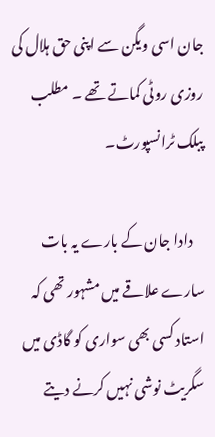جان اسی ویگن سے اپنی حق ہلال کی روزی روٹی کماتے تھے ۔ مطلب پبلک ٹرانسپورٹ۔

    دادا جان کے بارے یہ بات سارے علاقے میں مشہور تھی کہ استاد کسی بھی سواری کو گاڈی میں سگریٹ نوشی نہیں کرنے دیتے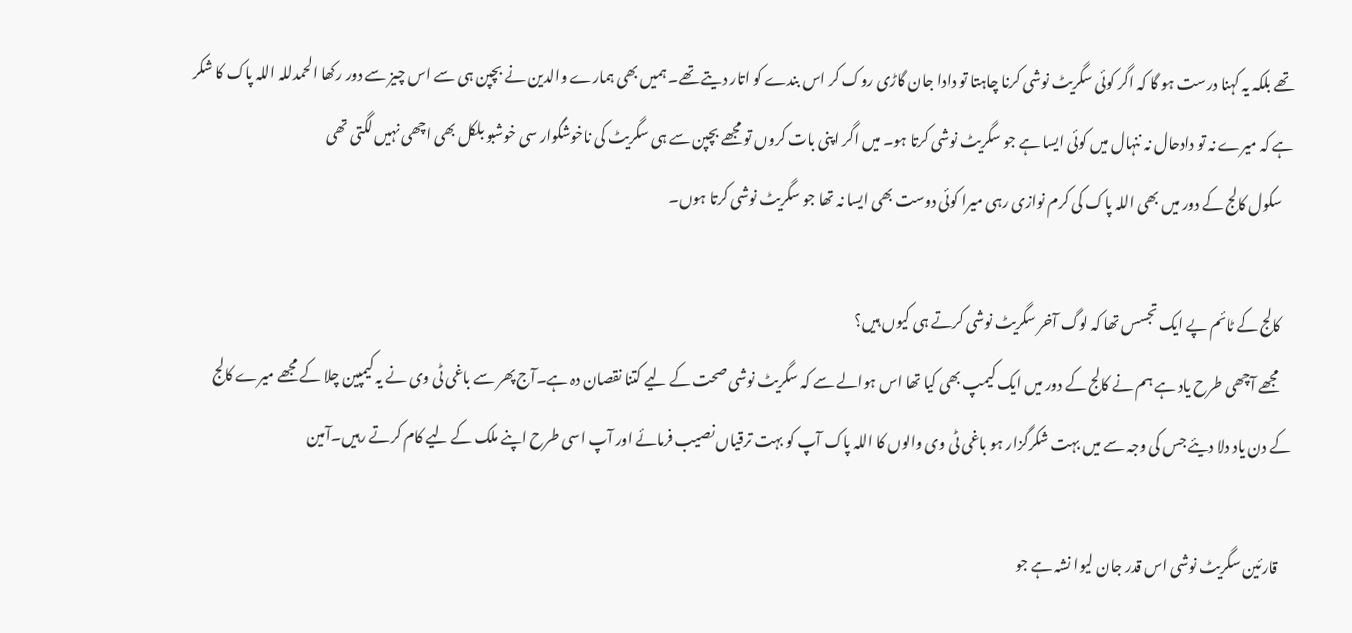تھے بلکہ یہ کہنا درست ہو گا کہ اگر کوئی سگریٹ نوشی کرنا چاہتا تو دادا جان گاڑی روک کر اس بندے کو اتار دیتے تھے۔ ہمیں بھی ہمارے والدین نے بچپن ہی سے اس چیز سے دور رکھا الحمدللہ اللہ پاک کا شکر ہے کہ میرے نہ تو دادحال نہ ننہال میں کوئی ایسا ہے جو سگریٹ نوشی کرتا ہو۔ میں اگر اپنی بات کروں تو مجھے بچپن سے ہی سگریٹ کی ناخوشگوار سی خوشبو بلکل بھی اچھی نہیں لگتی تھی
    سکول کالج کے دور میں بھی اللہ پاک کی کرم نوازی رہی میرا کوئی دوست بھی ایسا نہ تھا جو سگریٹ نوشی کرتا ہوں۔

    کالج کے ٹائم پے ایک تجسس تھا کہ لوگ آخر سگریٹ نوشی کرتے ہی کیوں ہیں؟
    مجھے آچھی طرح یاد ہے ہم نے کالج کے دور میں ایک کیمپ بھی کیا تھا اس ہوالے سے کہ سگریٹ نوشی صحت کے لیے کتنا نقصان دہ ہے۔آج پھر سے باغی ٹی وی نے یہ کیمپین چلا کے مجھے میرے کالج کے دن یاد دلا دیئے جس کی وجہ سے میں بہت شکرگزار ہو باغی ٹی وی والوں کا اللہ پاک آپ کو بہت ترقیاں نصیب فرمائے اور آپ اسی طرح اپنے ملک کے لیے کام کرتے رہیں۔آمین

    قارئین سگریٹ نوشی اس قدر جان لیوا نشہ ہے جو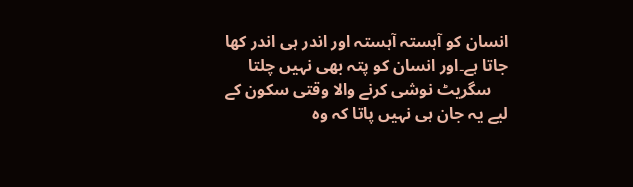انسان کو آہستہ آہستہ اور اندر ہی اندر کھا جاتا ہے۔اور انسان کو پتہ بھی نہیں چلتا
    سگریٹ نوشی کرنے والا وقتی سکون کے لیے یہ جان ہی نہیں پاتا کہ وہ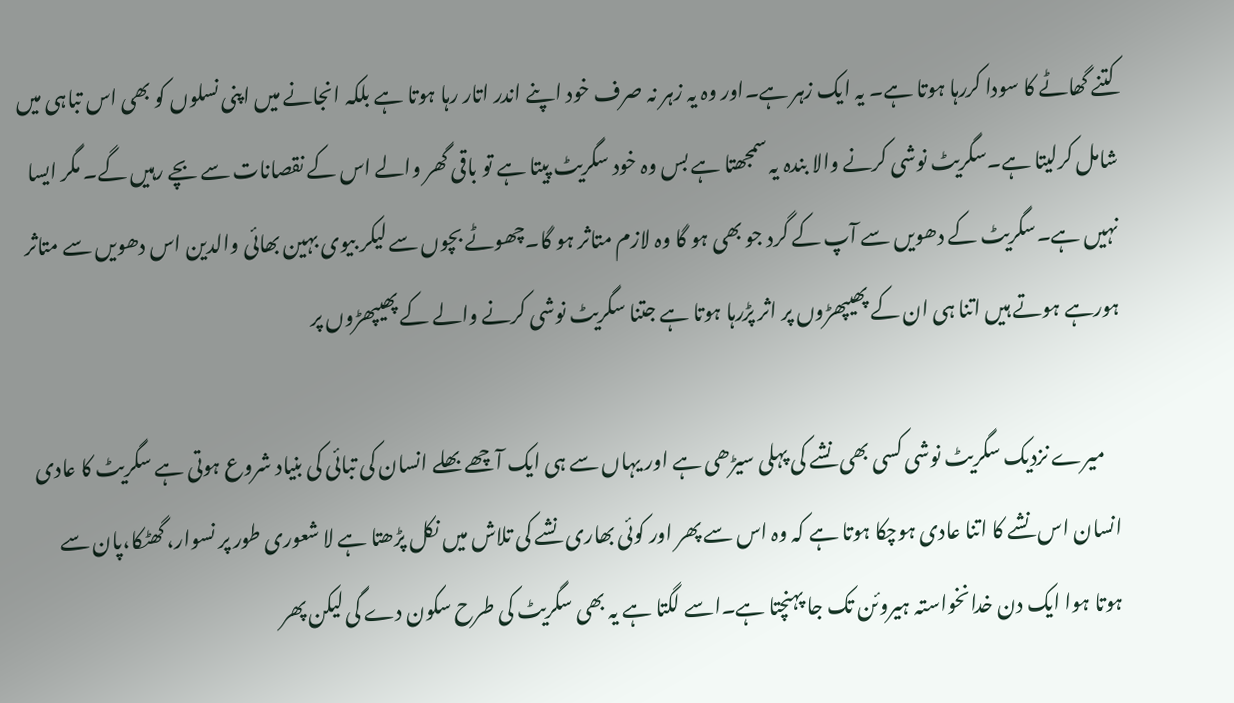کتنے گھاٹے کا سودا کررہا ہوتا ہے۔ یہ ایک زہر ہے۔اور وہ یہ زہر نہ صرف خود اپنے اندر اتار رہا ہوتا ہے بلکہ انجانے میں اپنی نسلوں کو بھی اس تباہی میں شامل کرلیتا ہے۔سگریٹ نوشی کرنے والا بندہ یہ سمجھتا ہے بس وہ خود سگریٹ پیتا ہے تو باقی گھر والے اس کے نقصانات سے بچے رہیں گے۔ مگر ایسا نہیں ہے۔سگریٹ کے دھویں سے آپ کے گرد جو بھی ہو گا وہ لازم متاثر ہو گا۔چھوٹے بچوں سے لیکر بیوی بہین بھائی والدین اس دھویں سے متاثر ہورہے ہوتے ہیں اتنا ہی ان کے پھیپھڑوں پر اثر پڑرہا ہوتا ہے جتنا سگریٹ نوشی کرنے والے کے پھیپھڑوں پر

    میرے نزدیک سگریٹ نوشی کسی بھی نشے کی پہلی سیڑھی ہے اور یہاں سے ہی ایک آچھے بھلے انسان کی تبائی کی بنیاد شروع ہوتی ہے سگریٹ کا عادی انسان اس نشے کا اتنا عادی ہوچکا ہوتا ہے کہ وہ اس سے پھر اور کوئی بھاری نشے کی تلاش میں نکل پڑھتا ہے لا شعوری طور پر نسوار، گھٹکا،پان سے ہوتا ہوا ایک دن خدانخواستہ ہیروئن تک جا پہنچتا ہے۔اسے لگتا ہے یہ بھی سگریٹ کی طرح سکون دے گی لیکن پھر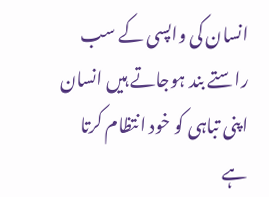انسان کی واپسی کے سب راستے بند ہوجاتے ہیں انسان اپنی تباہی کو خود انتظام کرتا ہے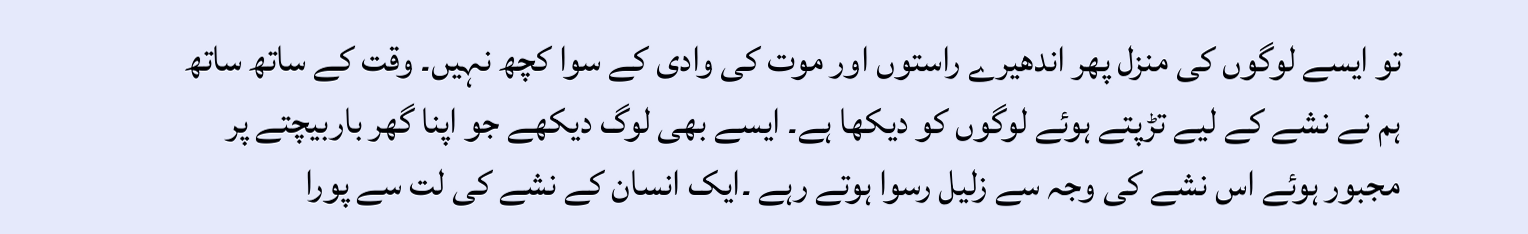تو ایسے لوگوں کی منزل پھر اندھیرے راستوں اور موت کی وادی کے سوا کچھ نہیں۔ وقت کے ساتھ ساتھ ہم نے نشے کے لیے تڑپتے ہوئے لوگوں کو دیکھا ہے۔ ایسے بھی لوگ دیکھے جو اپنا گھر باربیچتے پر مجبور ہوئے اس نشے کی وجہ سے زلیل رسوا ہوتے رہے ۔ایک انسان کے نشے کی لت سے پورا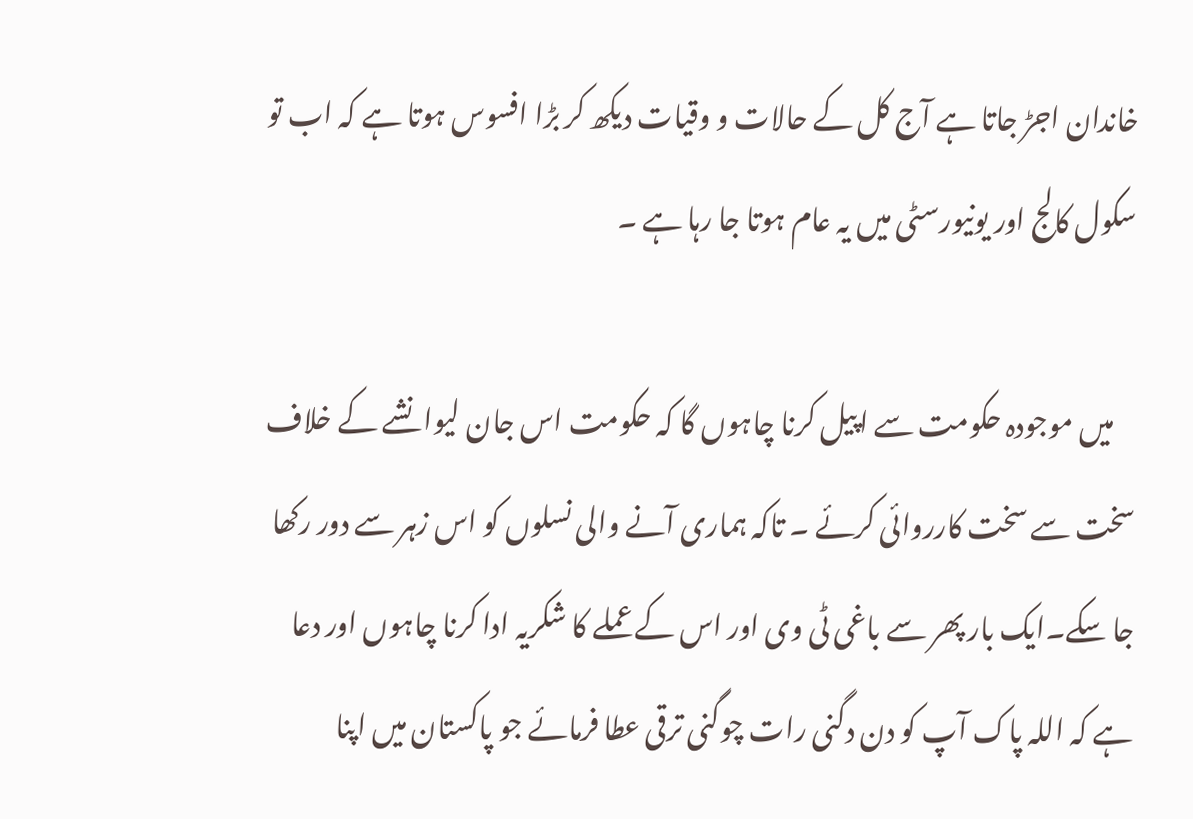خاندان اجڑ جاتا ہے آج کل کے حالات و وقیات دیکھ کر بڑا افسوس ہوتا ہے کہ اب تو سکول کالج اور یونیورسٹی میں یہ عام ہوتا جا رہا ہے ۔

    میں موجودہ حکومت سے اپیل کرنا چاہوں گا کہ حکومت اس جان لیوا نشے کے خلاف سخت سے سخت کارروائی کرئے ۔ تاکہ ہماری آنے والی نسلوں کو اس زہر سے دور رکھا جا سکے۔ایک بار پھر سے باغی ٹی وی اور اس کے عملے کا شکریہ ادا کرنا چاہوں اور دعا ہے کہ اللہ پاک آپ کو دن دگنی رات چوگنی ترقی عطا فرمائے جو پاکستان میں اپنا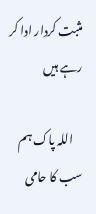مثبت کردار ادا کر رہے ہیں

    اللہ پاک ہم سب کا حامی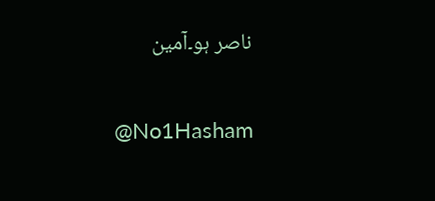ناصر ہو۔آمین

    @No1Hasham